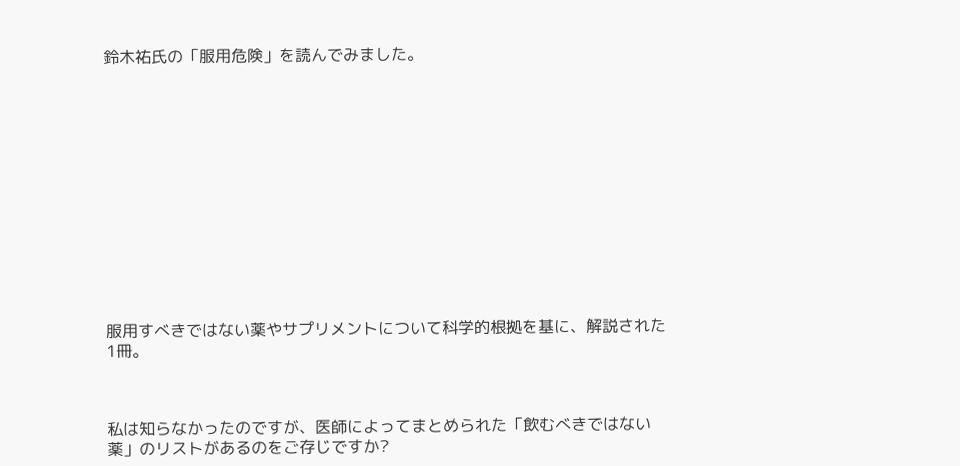鈴木祐氏の「服用危険」を読んでみました。













服用すべきではない薬やサプリメントについて科学的根拠を基に、解説された1冊。



私は知らなかったのですが、医師によってまとめられた「飲むべきではない薬」のリストがあるのをご存じですか?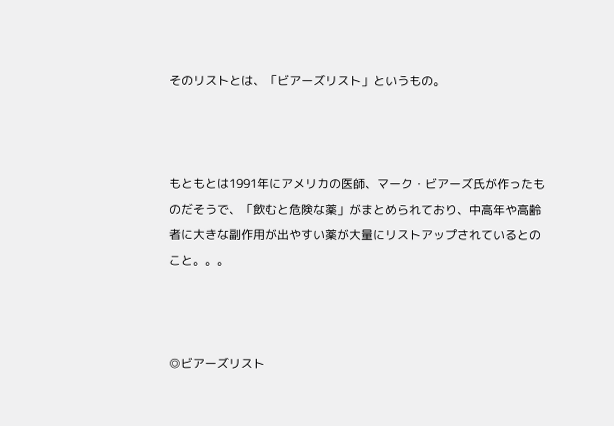そのリストとは、「ビアーズリスト」というもの。



もともとは1991年にアメリカの医師、マーク・ビアーズ氏が作ったものだそうで、「飲むと危険な薬」がまとめられており、中高年や高齢者に大きな副作用が出やすい薬が大量にリストアップされているとのこと。。。



◎ビアーズリスト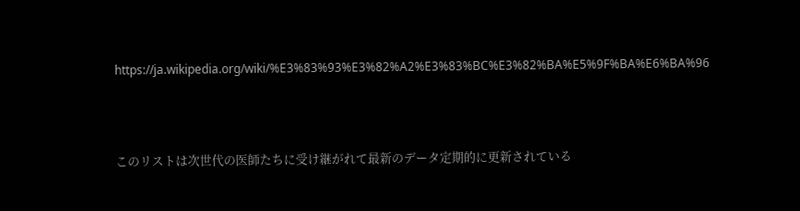https://ja.wikipedia.org/wiki/%E3%83%93%E3%82%A2%E3%83%BC%E3%82%BA%E5%9F%BA%E6%BA%96



このリストは次世代の医師たちに受け継がれて最新のデータ定期的に更新されている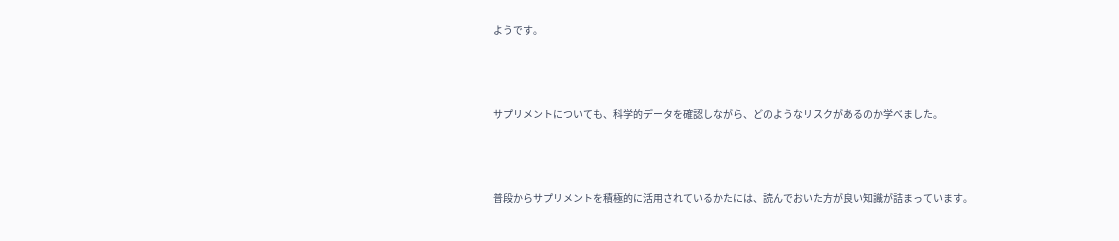ようです。



サプリメントについても、科学的データを確認しながら、どのようなリスクがあるのか学べました。



普段からサプリメントを積極的に活用されているかたには、読んでおいた方が良い知識が詰まっています。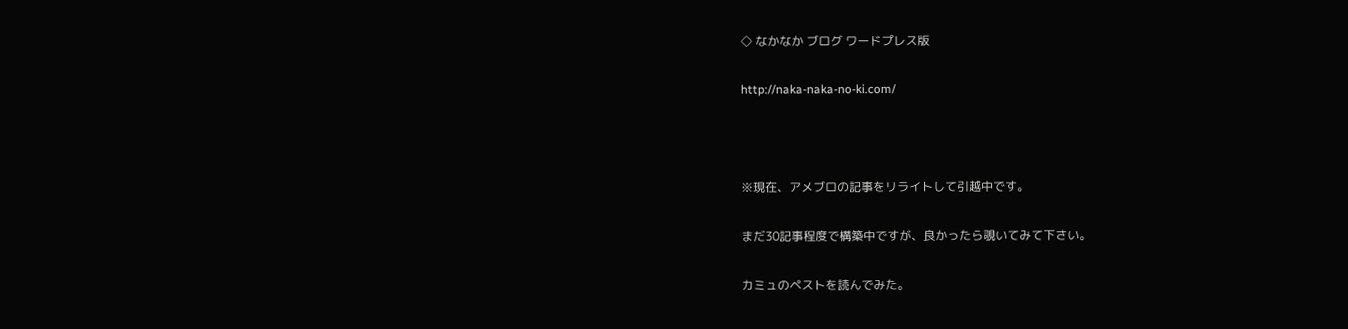◇ なかなか ブログ ワードプレス版

http://naka-naka-no-ki.com/



※現在、アメブロの記事をリライトして引越中です。

まだ30記事程度で構築中ですが、良かったら覗いてみて下さい。

カミュのペストを読んでみた。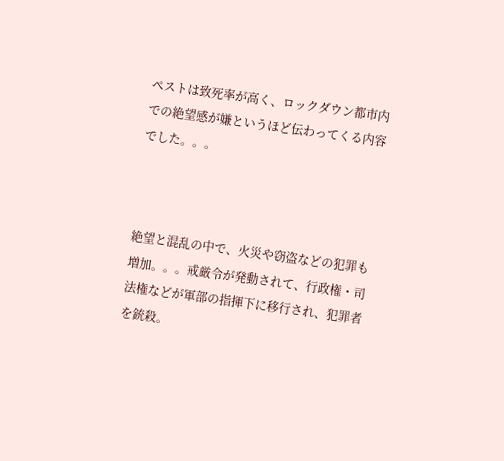ペストは致死率が高く、ロックダウン都市内での絶望感が嫌というほど伝わってくる内容でした。。。



絶望と混乱の中で、火災や窃盗などの犯罪も増加。。。戒厳令が発動されて、行政権・司法権などが軍部の指揮下に移行され、犯罪者を銃殺。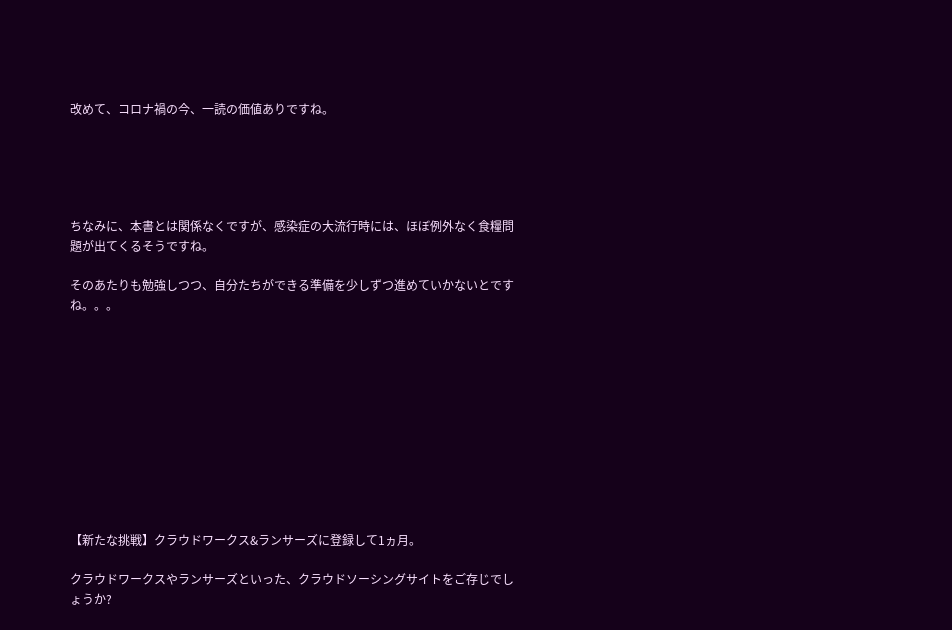改めて、コロナ禍の今、一読の価値ありですね。





ちなみに、本書とは関係なくですが、感染症の大流行時には、ほぼ例外なく食糧問題が出てくるそうですね。

そのあたりも勉強しつつ、自分たちができる準備を少しずつ進めていかないとですね。。。











【新たな挑戦】クラウドワークス&ランサーズに登録して1ヵ月。

クラウドワークスやランサーズといった、クラウドソーシングサイトをご存じでしょうか?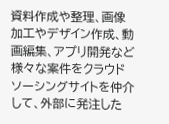資料作成や整理、画像加工やデザイン作成、動画編集、アプリ開発など様々な案件をクラウドソーシングサイトを仲介して、外部に発注した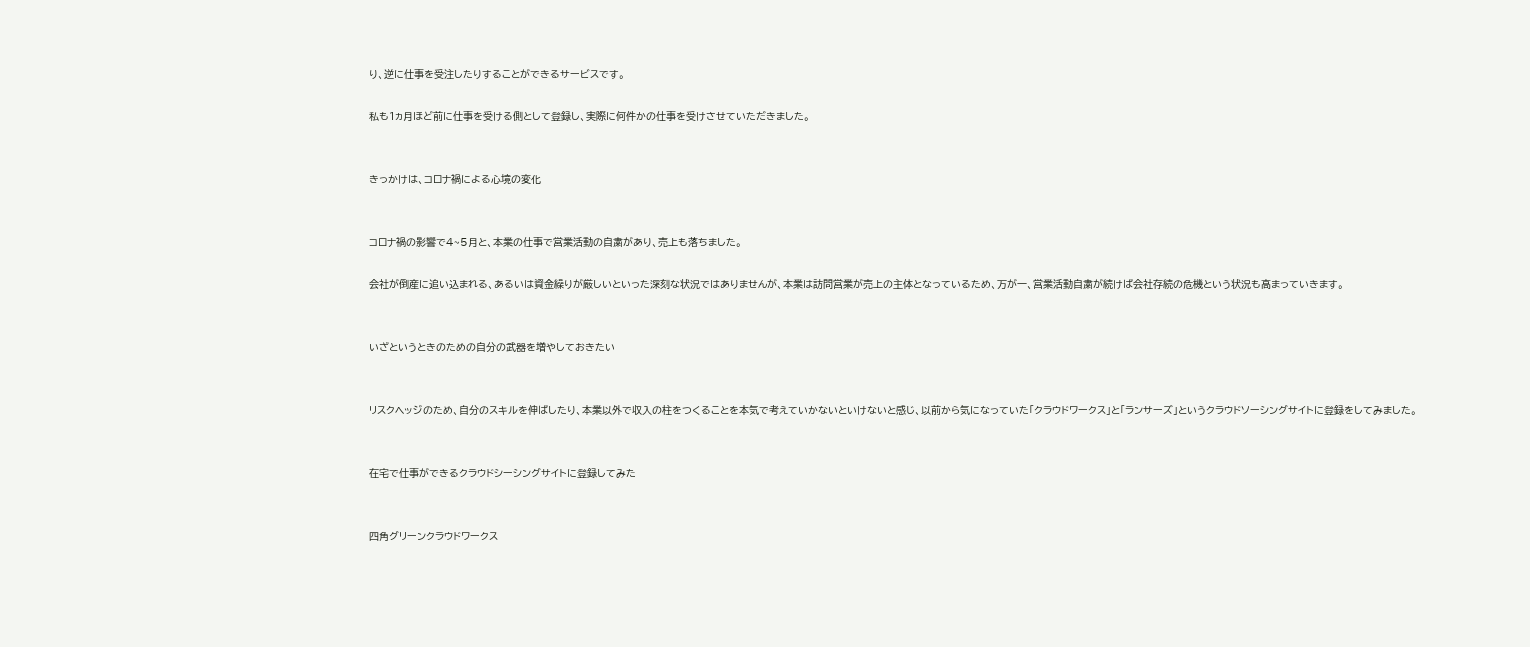り、逆に仕事を受注したりすることができるサービスです。

私も1ヵ月ほど前に仕事を受ける側として登録し、実際に何件かの仕事を受けさせていただきました。


きっかけは、コロナ禍による心境の変化


コロナ禍の影響で4~5月と、本業の仕事で営業活動の自粛があり、売上も落ちました。

会社が倒産に追い込まれる、あるいは資金繰りが厳しいといった深刻な状況ではありませんが、本業は訪問営業が売上の主体となっているため、万が一、営業活動自粛が続けば会社存続の危機という状況も高まっていきます。


いざというときのための自分の武器を増やしておきたい


リスクヘッジのため、自分のスキルを伸ばしたり、本業以外で収入の柱をつくることを本気で考えていかないといけないと感じ、以前から気になっていた「クラウドワークス」と「ランサーズ」というクラウドソーシングサイトに登録をしてみました。


在宅で仕事ができるクラウドシーシングサイトに登録してみた


四角グリーンクラウドワークス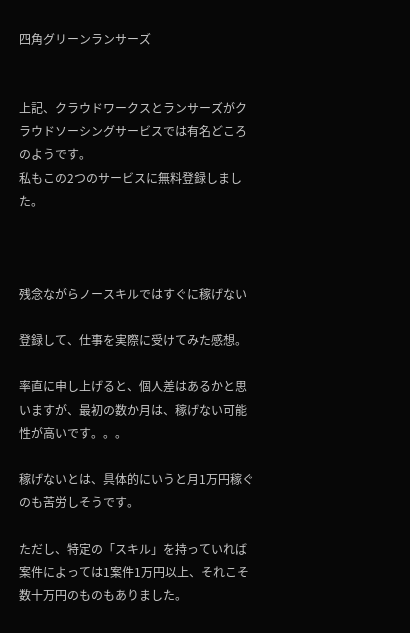四角グリーンランサーズ


上記、クラウドワークスとランサーズがクラウドソーシングサービスでは有名どころのようです。
私もこの2つのサービスに無料登録しました。



残念ながらノースキルではすぐに稼げない

登録して、仕事を実際に受けてみた感想。

率直に申し上げると、個人差はあるかと思いますが、最初の数か月は、稼げない可能性が高いです。。。

稼げないとは、具体的にいうと月1万円稼ぐのも苦労しそうです。

ただし、特定の「スキル」を持っていれば案件によっては1案件1万円以上、それこそ数十万円のものもありました。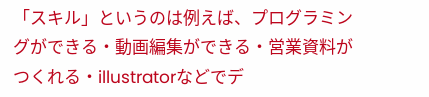「スキル」というのは例えば、プログラミングができる・動画編集ができる・営業資料がつくれる・illustratorなどでデ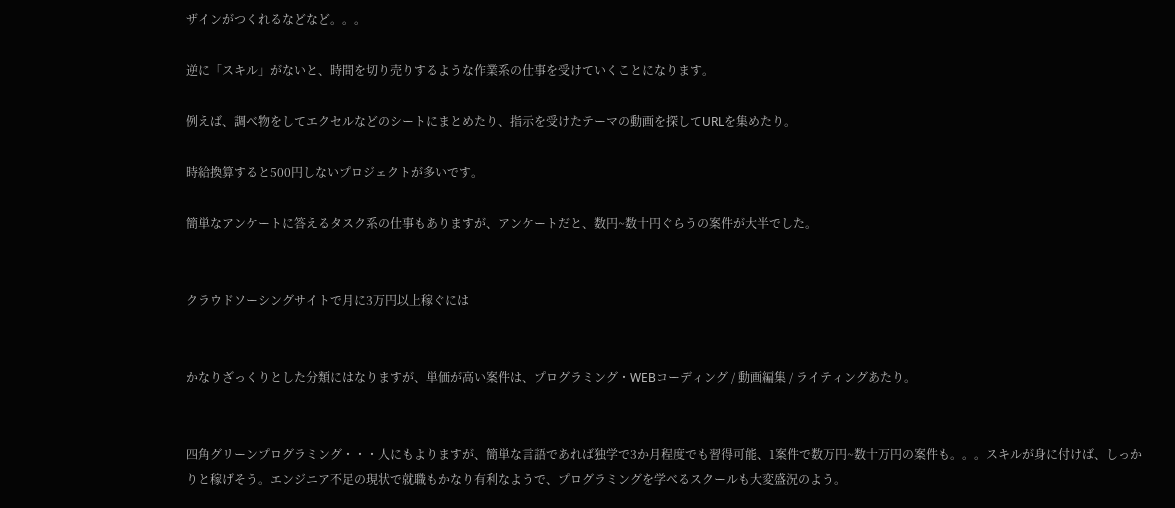ザインがつくれるなどなど。。。

逆に「スキル」がないと、時間を切り売りするような作業系の仕事を受けていくことになります。

例えば、調べ物をしてエクセルなどのシートにまとめたり、指示を受けたテーマの動画を探してURLを集めたり。

時給換算すると500円しないプロジェクトが多いです。

簡単なアンケートに答えるタスク系の仕事もありますが、アンケートだと、数円~数十円ぐらうの案件が大半でした。


クラウドソーシングサイトで月に3万円以上稼ぐには


かなりざっくりとした分類にはなりますが、単価が高い案件は、プログラミング・WEBコーディング / 動画編集 / ライティングあたり。


四角グリーンプログラミング・・・人にもよりますが、簡単な言語であれば独学で3か月程度でも習得可能、1案件で数万円~数十万円の案件も。。。スキルが身に付けば、しっかりと稼げそう。エンジニア不足の現状で就職もかなり有利なようで、プログラミングを学べるスクールも大変盛況のよう。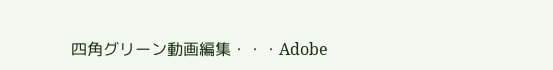四角グリーン動画編集・・・Adobe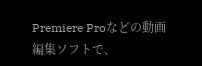Premiere Proなどの動画編集ソフトで、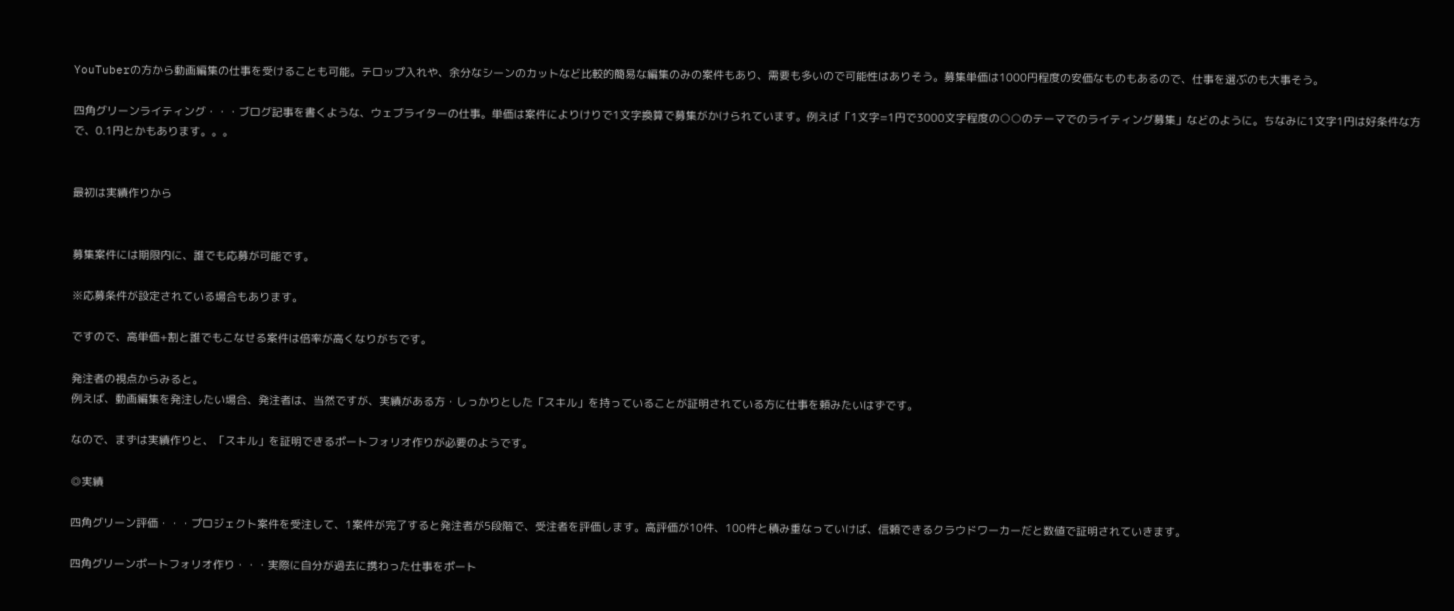YouTuberの方から動画編集の仕事を受けることも可能。テロップ入れや、余分なシーンのカットなど比較的簡易な編集のみの案件もあり、需要も多いので可能性はありそう。募集単価は1000円程度の安価なものもあるので、仕事を選ぶのも大事そう。

四角グリーンライティング・・・ブログ記事を書くような、ウェブライターの仕事。単価は案件によりけりで1文字換算で募集がかけられています。例えば「1文字=1円で3000文字程度の○○のテーマでのライティング募集」などのように。ちなみに1文字1円は好条件な方で、0.1円とかもあります。。。


最初は実績作りから


募集案件には期限内に、誰でも応募が可能です。

※応募条件が設定されている場合もあります。

ですので、高単価+割と誰でもこなせる案件は倍率が高くなりがちです。

発注者の視点からみると。
例えば、動画編集を発注したい場合、発注者は、当然ですが、実績がある方・しっかりとした「スキル」を持っていることが証明されている方に仕事を頼みたいはずです。

なので、まずは実績作りと、「スキル」を証明できるポートフォリオ作りが必要のようです。

◎実績

四角グリーン評価・・・プロジェクト案件を受注して、1案件が完了すると発注者が5段階で、受注者を評価します。高評価が10件、100件と積み重なっていけば、信頼できるクラウドワーカーだと数値で証明されていきます。

四角グリーンポートフォリオ作り・・・実際に自分が過去に携わった仕事をポート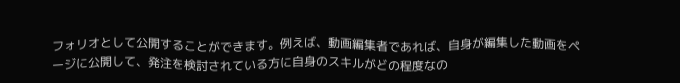フォリオとして公開することができます。例えば、動画編集者であれば、自身が編集した動画をページに公開して、発注を検討されている方に自身のスキルがどの程度なの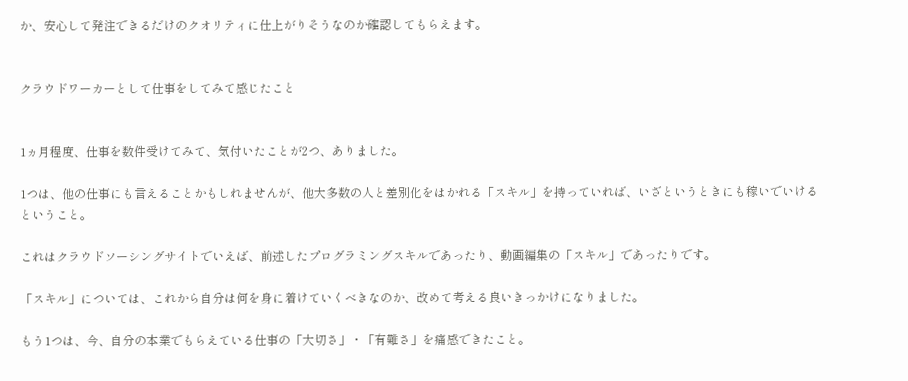か、安心して発注できるだけのクオリティに仕上がりそうなのか確認してもらえます。


クラウドワーカーとして仕事をしてみて感じたこと


1ヵ月程度、仕事を数件受けてみて、気付いたことが2つ、ありました。

1つは、他の仕事にも言えることかもしれませんが、他大多数の人と差別化をはかれる「スキル」を持っていれば、いざというときにも稼いでいけるということ。

これはクラウドソーシングサイトでいえば、前述したプログラミングスキルであったり、動画編集の「スキル」であったりです。

「スキル」については、これから自分は何を身に着けていくべきなのか、改めて考える良いきっかけになりました。

もう1つは、今、自分の本業でもらえている仕事の「大切さ」・「有難さ」を痛感できたこと。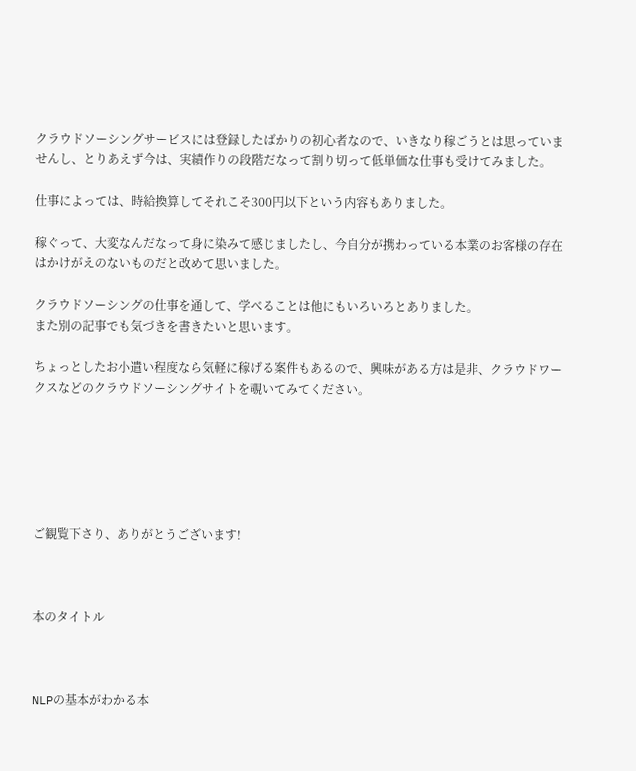クラウドソーシングサービスには登録したばかりの初心者なので、いきなり稼ごうとは思っていませんし、とりあえず今は、実績作りの段階だなって割り切って低単価な仕事も受けてみました。

仕事によっては、時給換算してそれこそ300円以下という内容もありました。

稼ぐって、大変なんだなって身に染みて感じましたし、今自分が携わっている本業のお客様の存在はかけがえのないものだと改めて思いました。

クラウドソーシングの仕事を通して、学べることは他にもいろいろとありました。
また別の記事でも気づきを書きたいと思います。

ちょっとしたお小遣い程度なら気軽に稼げる案件もあるので、興味がある方は是非、クラウドワークスなどのクラウドソーシングサイトを覗いてみてください。






ご観覧下さり、ありがとうございます!



本のタイトル



NLPの基本がわかる本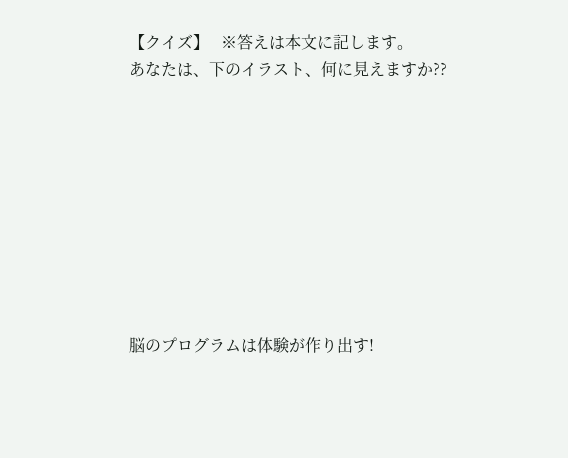【クイズ】   ※答えは本文に記します。
あなたは、下のイラスト、何に見えますか??









脳のプログラムは体験が作り出す!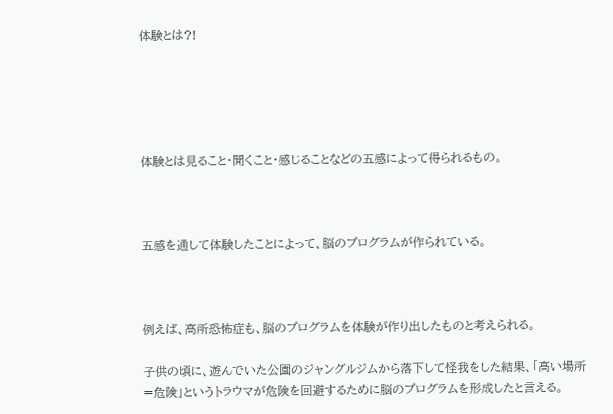体験とは?!





体験とは見ること・聞くこと・感じることなどの五感によって得られるもの。



五感を通して体験したことによって、脳のプログラムが作られている。



例えば、高所恐怖症も、脳のプログラムを体験が作り出したものと考えられる。

子供の頃に、遊んでいた公園のジャングルジムから落下して怪我をした結果、「高い場所=危険」というトラウマが危険を回避するために脳のプログラムを形成したと言える。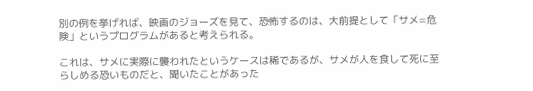別の例を挙げれば、映画のジョーズを見て、恐怖するのは、大前提として「サメ=危険」というプログラムがあると考えられる。

これは、サメに実際に襲われたというケースは稀であるが、サメが人を食して死に至らしめる恐いものだと、聞いたことがあった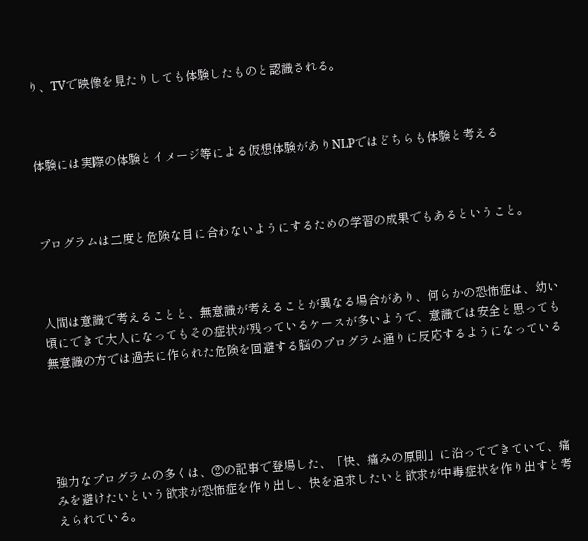り、TVで映像を見たりしても体験したものと認識される。



体験には実際の体験とイメージ等による仮想体験がありNLPではどちらも体験と考える



プログラムは二度と危険な目に合わないようにするための学習の成果でもあるということ。



人間は意識で考えることと、無意識が考えることが異なる場合があり、何らかの恐怖症は、幼い頃にできて大人になってもその症状が残っているケースが多いようで、意識では安全と思っても無意識の方では過去に作られた危険を回避する脳のプログラム通りに反応するようになっている





強力なプログラムの多くは、②の記事で登場した、「快、痛みの原則」に沿ってできていて、痛みを避けたいという欲求が恐怖症を作り出し、快を追求したいと欲求が中毒症状を作り出すと考えられている。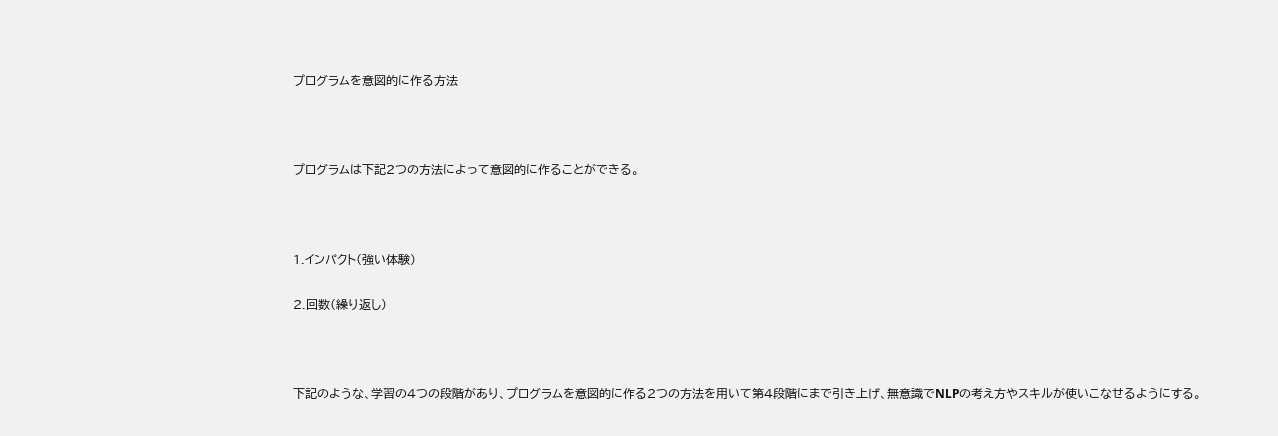プログラムを意図的に作る方法



プログラムは下記2つの方法によって意図的に作ることができる。



1.インパクト(強い体験)

2.回数(繰り返し)



下記のような、学習の4つの段階があり、プログラムを意図的に作る2つの方法を用いて第4段階にまで引き上げ、無意識でNLPの考え方やスキルが使いこなせるようにする。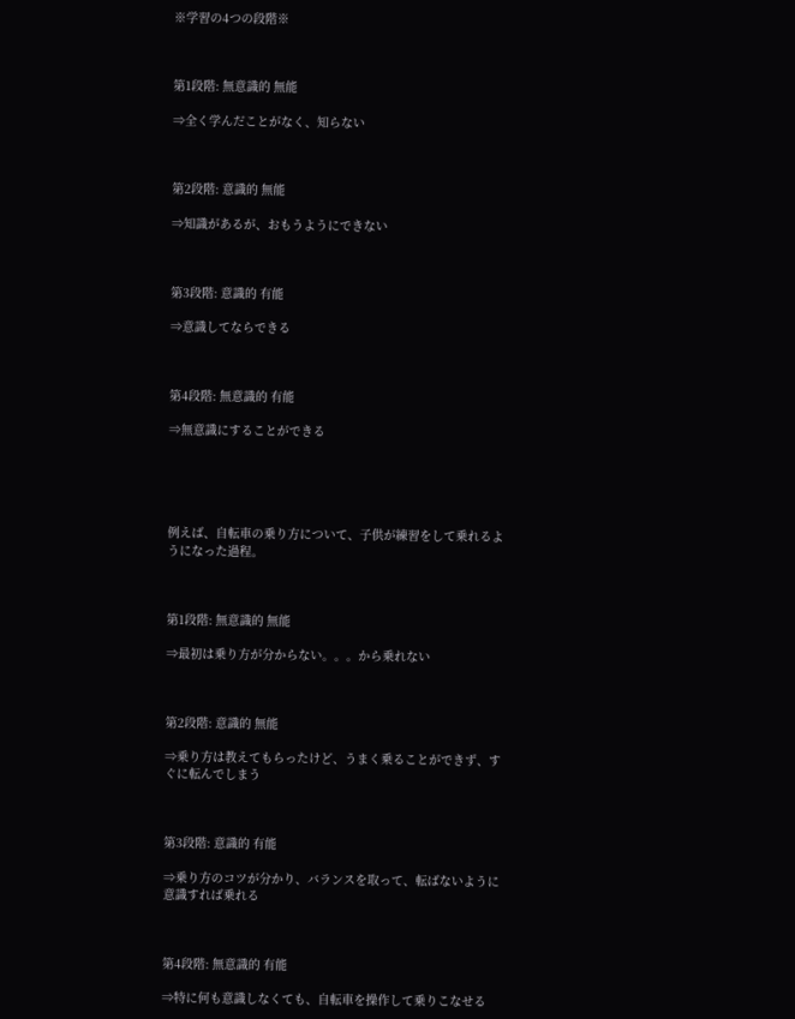※学習の4つの段階※



第1段階: 無意識的 無能

⇒全く学んだことがなく、知らない



第2段階: 意識的 無能

⇒知識があるが、おもうようにできない



第3段階: 意識的 有能

⇒意識してならできる



第4段階: 無意識的 有能

⇒無意識にすることができる





例えば、自転車の乗り方について、子供が練習をして乗れるようになった過程。



第1段階: 無意識的 無能

⇒最初は乗り方が分からない。。。から乗れない



第2段階: 意識的 無能

⇒乗り方は教えてもらったけど、うまく乗ることができず、すぐに転んでしまう



第3段階: 意識的 有能

⇒乗り方のコツが分かり、バランスを取って、転ばないように意識すれば乗れる



第4段階: 無意識的 有能

⇒特に何も意識しなくても、自転車を操作して乗りこなせる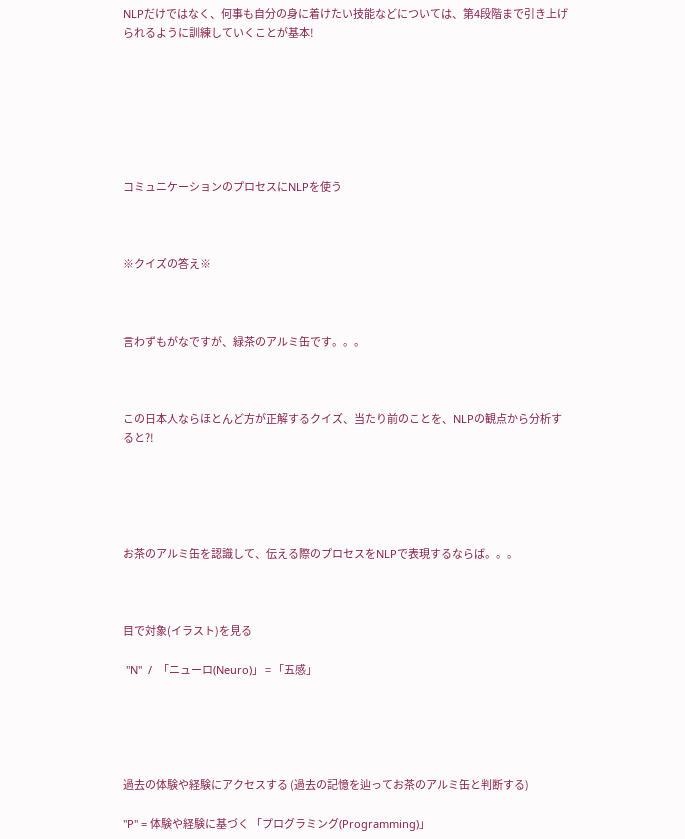NLPだけではなく、何事も自分の身に着けたい技能などについては、第4段階まで引き上げられるように訓練していくことが基本!







コミュニケーションのプロセスにNLPを使う



※クイズの答え※



言わずもがなですが、緑茶のアルミ缶です。。。



この日本人ならほとんど方が正解するクイズ、当たり前のことを、NLPの観点から分析すると?!





お茶のアルミ缶を認識して、伝える際のプロセスをNLPで表現するならば。。。



目で対象(イラスト)を見る

 "N"  /  「ニューロ(Neuro)」 = 「五感」





過去の体験や経験にアクセスする (過去の記憶を辿ってお茶のアルミ缶と判断する)

"P" = 体験や経験に基づく 「プログラミング(Programming)」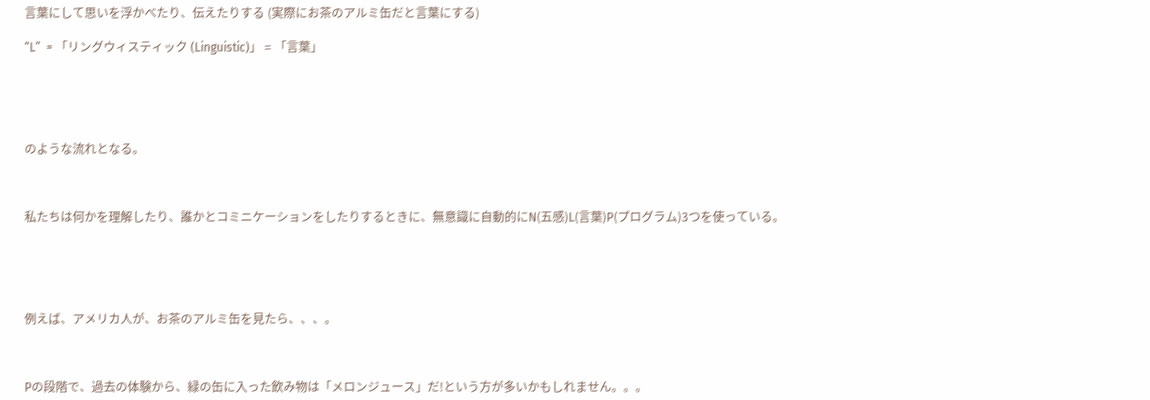言葉にして思いを浮かべたり、伝えたりする (実際にお茶のアルミ缶だと言葉にする)

“L”  = 「リングウィスティック (Linguistic)」 = 「言葉」





のような流れとなる。



私たちは何かを理解したり、誰かとコミニケーションをしたりするときに、無意識に自動的にN(五感)L(言葉)P(プログラム)3つを使っている。





例えば、アメリカ人が、お茶のアルミ缶を見たら、、、。



Pの段階で、過去の体験から、緑の缶に入った飲み物は「メロンジュース」だ!という方が多いかもしれません。。。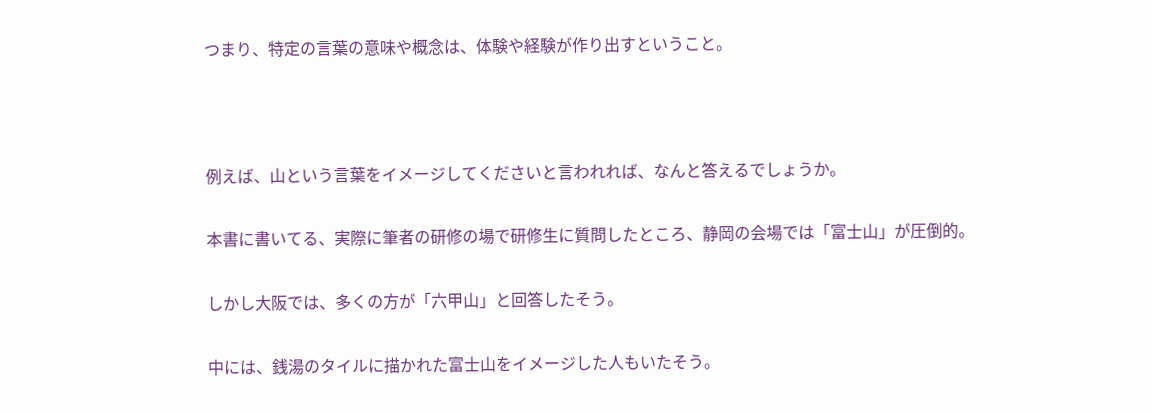つまり、特定の言葉の意味や概念は、体験や経験が作り出すということ。



例えば、山という言葉をイメージしてくださいと言われれば、なんと答えるでしょうか。

本書に書いてる、実際に筆者の研修の場で研修生に質問したところ、静岡の会場では「富士山」が圧倒的。

しかし大阪では、多くの方が「六甲山」と回答したそう。

中には、銭湯のタイルに描かれた富士山をイメージした人もいたそう。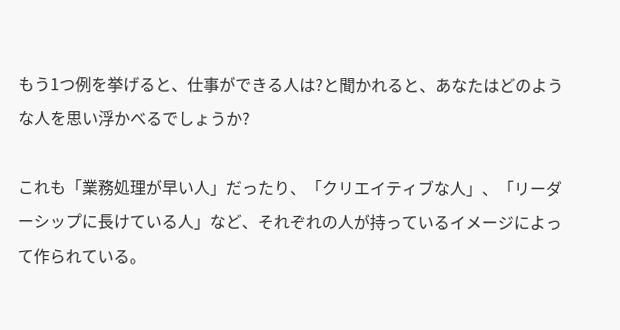もう1つ例を挙げると、仕事ができる人は?と聞かれると、あなたはどのような人を思い浮かべるでしょうか?

これも「業務処理が早い人」だったり、「クリエイティブな人」、「リーダーシップに長けている人」など、それぞれの人が持っているイメージによって作られている。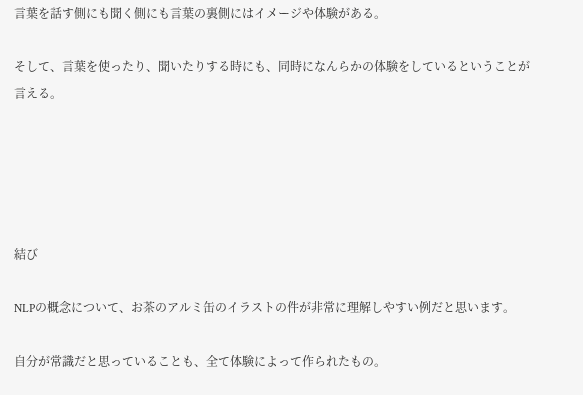言葉を話す側にも聞く側にも言葉の裏側にはイメージや体験がある。

そして、言葉を使ったり、聞いたりする時にも、同時になんらかの体験をしているということが言える。





結び

NLPの概念について、お茶のアルミ缶のイラストの件が非常に理解しやすい例だと思います。

自分が常識だと思っていることも、全て体験によって作られたもの。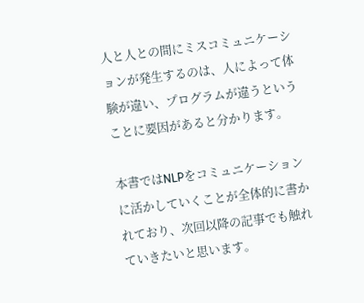人と人との間にミスコミュニケーションが発生するのは、人によって体験が違い、プログラムが違うということに要因があると分かります。

本書ではNLPをコミュニケーションに活かしていくことが全体的に書かれており、次回以降の記事でも触れていきたいと思います。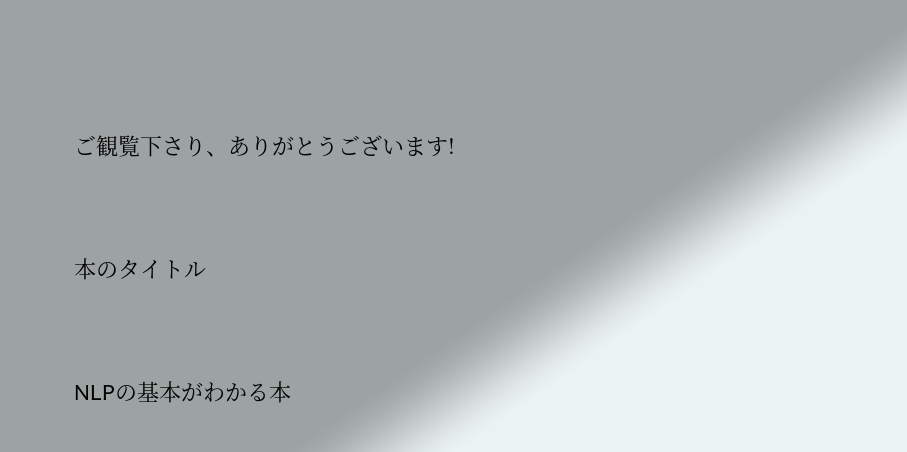ご観覧下さり、ありがとうございます!



本のタイトル



NLPの基本がわかる本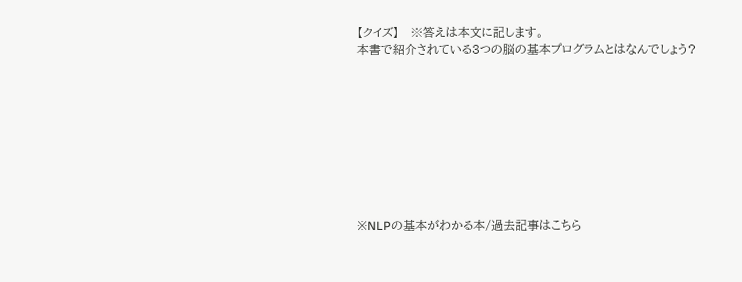【クイズ】   ※答えは本文に記します。
本書で紹介されている3つの脳の基本プログラムとはなんでしょう?









※NLPの基本がわかる本/過去記事はこちら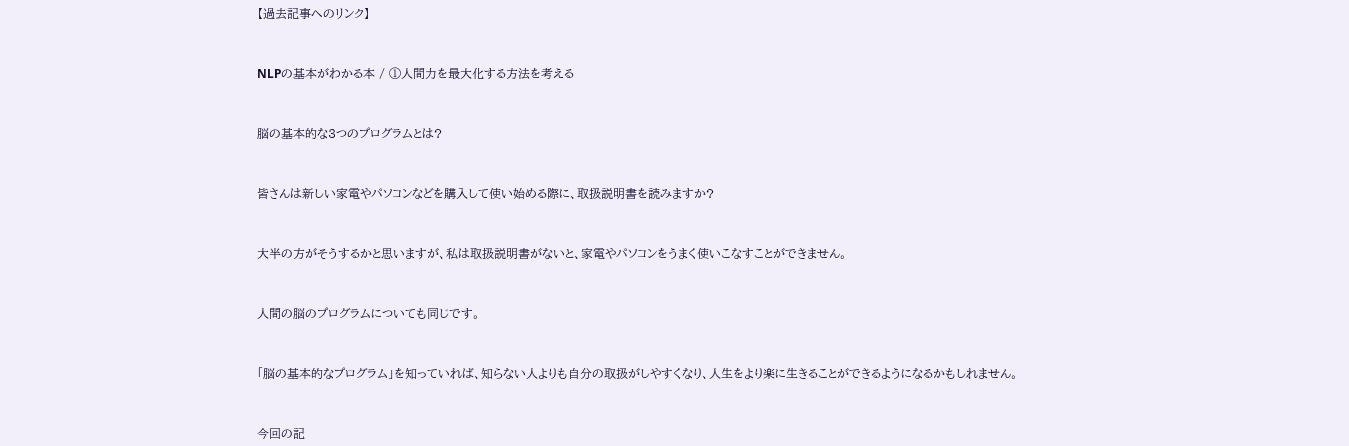【過去記事へのリンク】



NLPの基本がわかる本 / ①人間力を最大化する方法を考える



脳の基本的な3つのプログラムとは?



皆さんは新しい家電やパソコンなどを購入して使い始める際に、取扱説明書を読みますか?



大半の方がそうするかと思いますが、私は取扱説明書がないと、家電やパソコンをうまく使いこなすことができません。



人間の脳のプログラムについても同じです。



「脳の基本的なプログラム」を知っていれば、知らない人よりも自分の取扱がしやすくなり、人生をより楽に生きることができるようになるかもしれません。



今回の記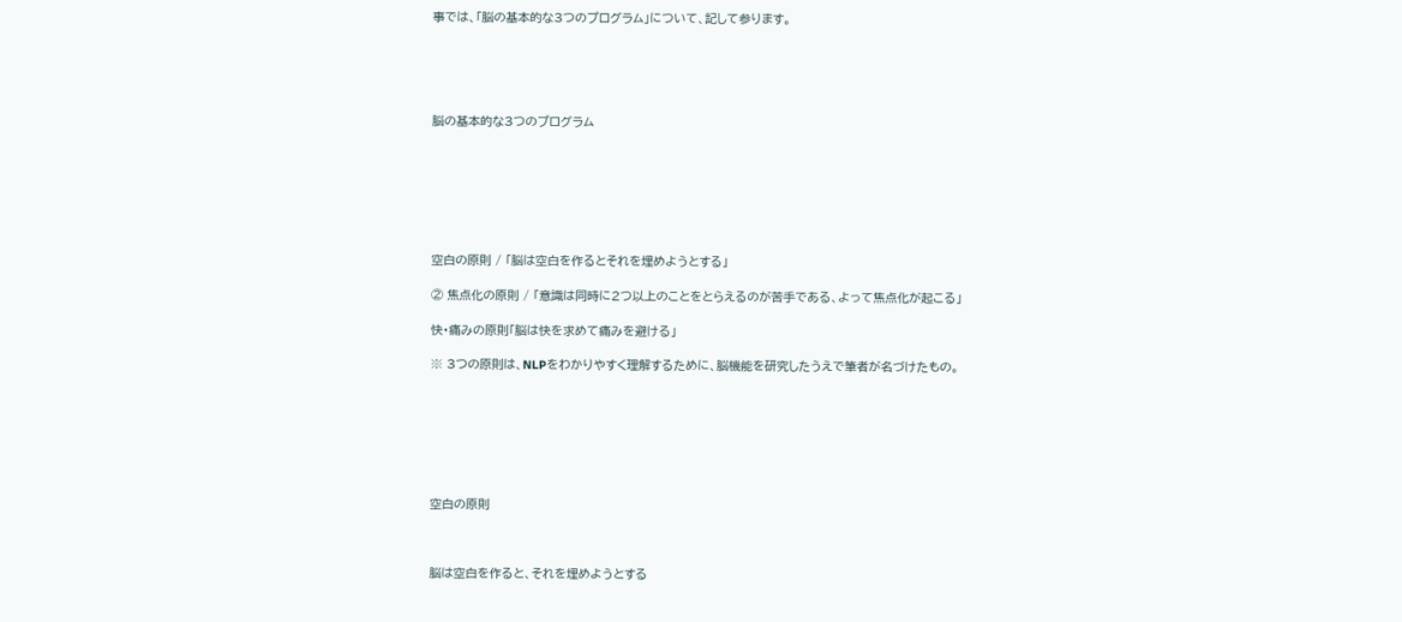事では、「脳の基本的な3つのプログラム」について、記して参ります。





脳の基本的な3つのプログラム







空白の原則 / 「脳は空白を作るとそれを埋めようとする」

② 焦点化の原則 / 「意識は同時に2つ以上のことをとらえるのが苦手である、よって焦点化が起こる」

快・痛みの原則「脳は快を求めて痛みを避ける」

※ 3つの原則は、NLPをわかりやすく理解するために、脳機能を研究したうえで筆者が名づけたもの。







空白の原則



脳は空白を作ると、それを埋めようとする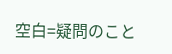空白=疑問のこと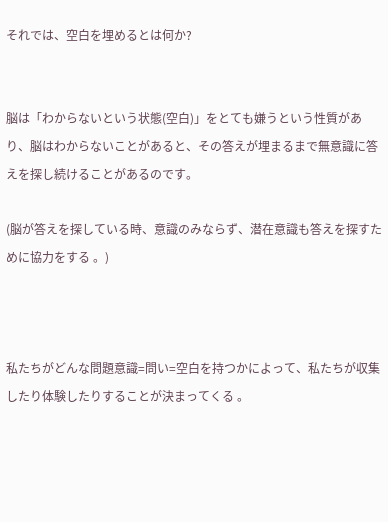それでは、空白を埋めるとは何か?


脳は「わからないという状態(空白)」をとても嫌うという性質があり、脳はわからないことがあると、その答えが埋まるまで無意識に答えを探し続けることがあるのです。

(脳が答えを探している時、意識のみならず、潜在意識も答えを探すために協力をする 。)



私たちがどんな問題意識=問い=空白を持つかによって、私たちが収集したり体験したりすることが決まってくる 。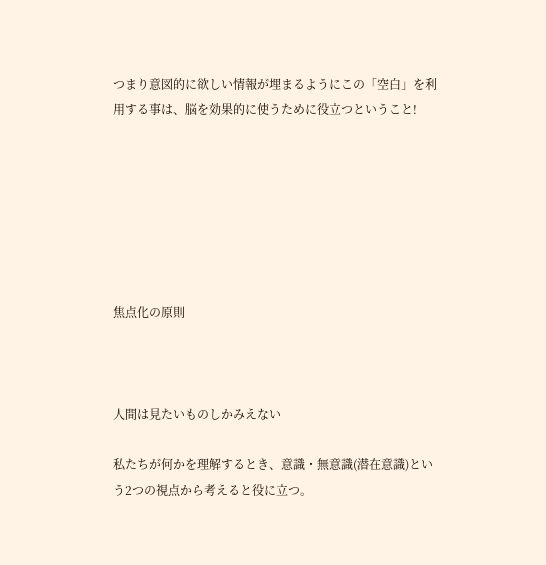つまり意図的に欲しい情報が埋まるようにこの「空白」を利用する事は、脳を効果的に使うために役立つということ!







焦点化の原則



人間は見たいものしかみえない

私たちが何かを理解するとき、意識・無意識(潜在意識)という2つの視点から考えると役に立つ。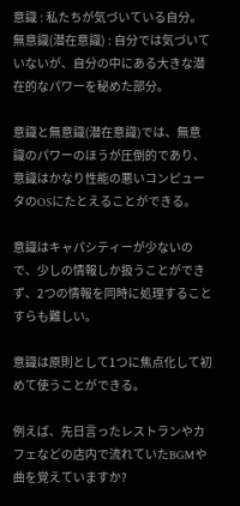意識 : 私たちが気づいている自分。
無意識(潜在意識) : 自分では気づいていないが、自分の中にある大きな潜在的なパワーを秘めた部分。

意識と無意識(潜在意識)では、無意識のパワーのほうが圧倒的であり、意識はかなり性能の悪いコンピュータのOSにたとえることができる。

意識はキャパシティーが少ないので、少しの情報しか扱うことができず、2つの情報を同時に処理することすらも難しい。

意識は原則として1つに焦点化して初めて使うことができる。

例えば、先日言ったレストランやカフェなどの店内で流れていたBGMや曲を覚えていますか?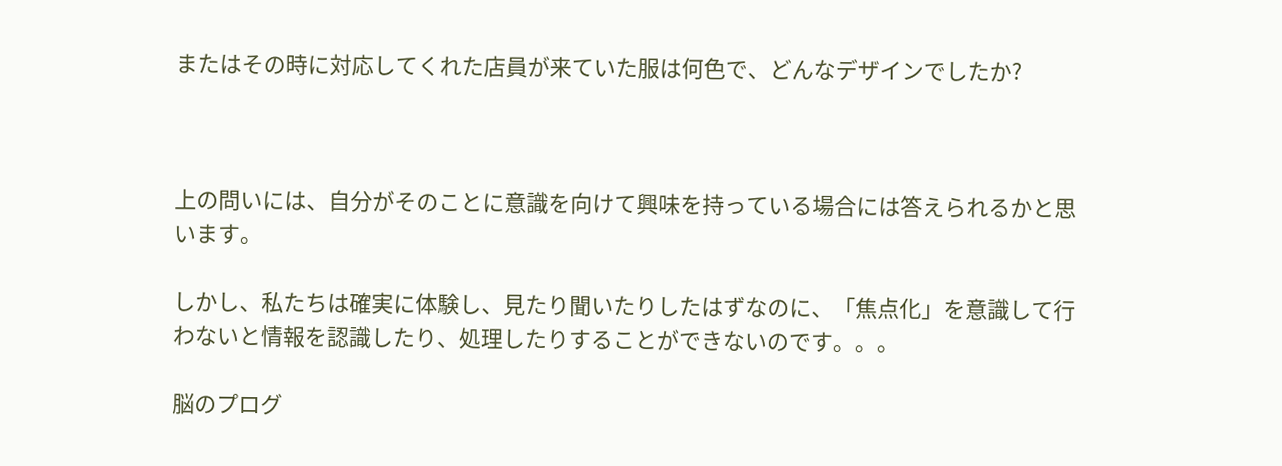またはその時に対応してくれた店員が来ていた服は何色で、どんなデザインでしたか?



上の問いには、自分がそのことに意識を向けて興味を持っている場合には答えられるかと思います。

しかし、私たちは確実に体験し、見たり聞いたりしたはずなのに、「焦点化」を意識して行わないと情報を認識したり、処理したりすることができないのです。。。

脳のプログ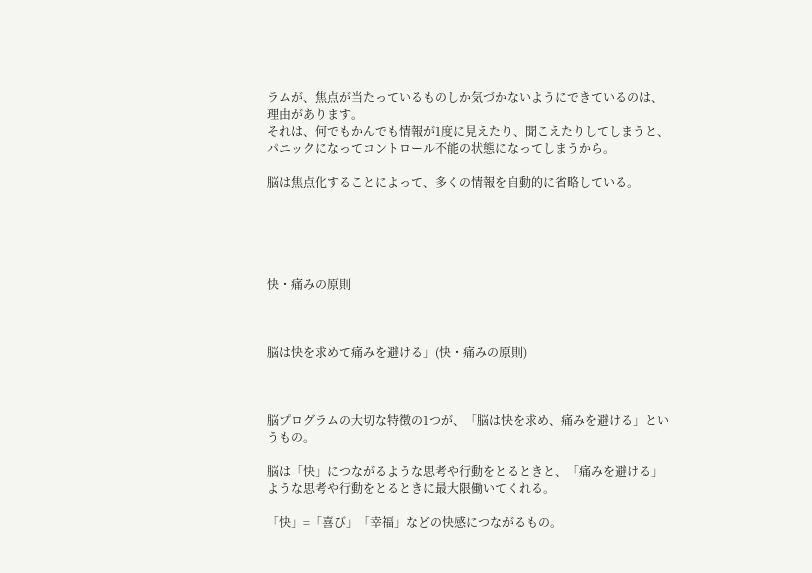ラムが、焦点が当たっているものしか気づかないようにできているのは、理由があります。
それは、何でもかんでも情報が1度に見えたり、聞こえたりしてしまうと、パニックになってコントロール不能の状態になってしまうから。

脳は焦点化することによって、多くの情報を自動的に省略している。





快・痛みの原則



脳は快を求めて痛みを避ける」(快・痛みの原則)



脳プログラムの大切な特徴の1つが、「脳は快を求め、痛みを避ける」というもの。

脳は「快」につながるような思考や行動をとるときと、「痛みを避ける」ような思考や行動をとるときに最大限働いてくれる。

「快」=「喜び」「幸福」などの快感につながるもの。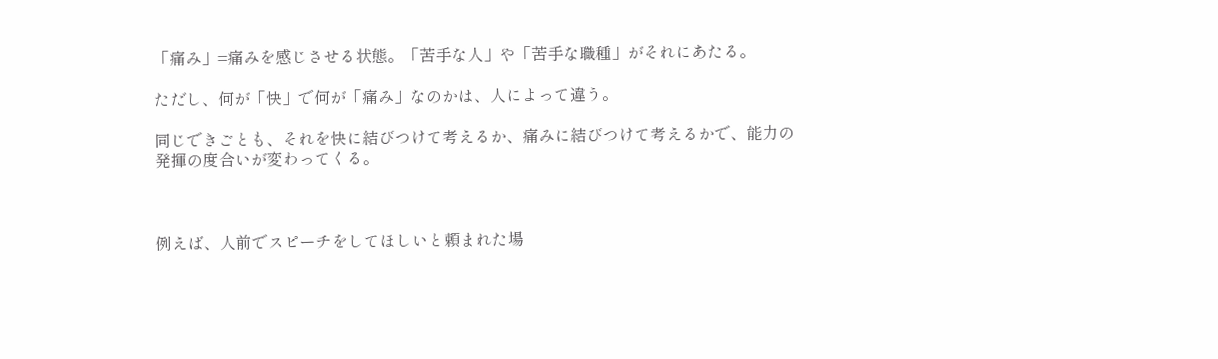「痛み」=痛みを感じさせる状態。「苦手な人」や「苦手な職種」がそれにあたる。

ただし、何が「快」で何が「痛み」なのかは、人によって違う。

同じできごとも、それを快に結びつけて考えるか、痛みに結びつけて考えるかで、能力の発揮の度合いが変わってくる。



例えば、人前でスピーチをしてほしいと頼まれた場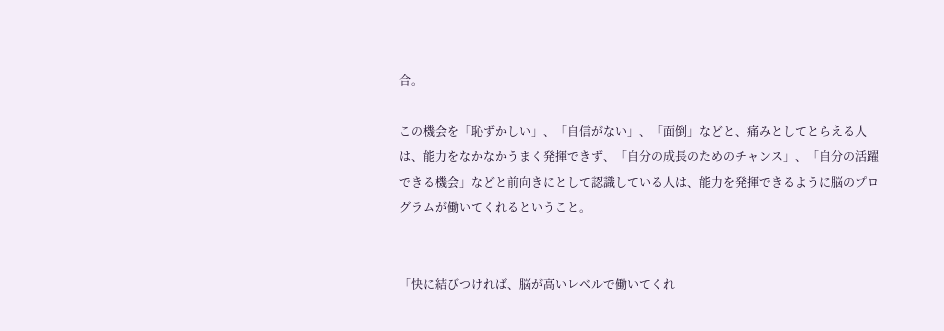合。

この機会を「恥ずかしい」、「自信がない」、「面倒」などと、痛みとしてとらえる人は、能力をなかなかうまく発揮できず、「自分の成長のためのチャンス」、「自分の活躍できる機会」などと前向きにとして認識している人は、能力を発揮できるように脳のプログラムが働いてくれるということ。


「快に結びつければ、脳が高いレベルで働いてくれ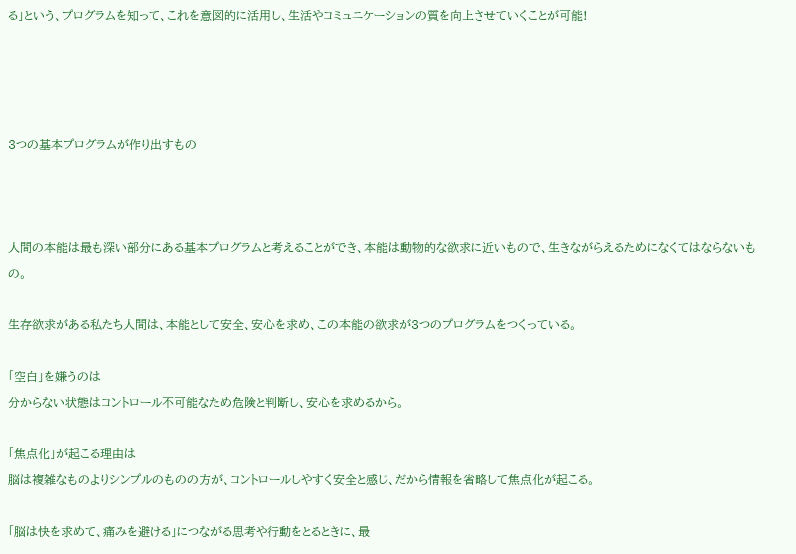る」という、プログラムを知って、これを意図的に活用し、生活やコミュニケーションの質を向上させていくことが可能!




3つの基本プログラムが作り出すもの



人間の本能は最も深い部分にある基本プログラムと考えることができ、本能は動物的な欲求に近いもので、生きながらえるためになくてはならないもの。

生存欲求がある私たち人間は、本能として安全、安心を求め、この本能の欲求が3つのプログラムをつくっている。

「空白」を嫌うのは
分からない状態はコントロール不可能なため危険と判断し、安心を求めるから。

「焦点化」が起こる理由は
脳は複雑なものよりシンプルのものの方が、コントロールしやすく安全と感じ、だから情報を省略して焦点化が起こる。

「脳は快を求めて、痛みを避ける」につながる思考や行動をとるときに、最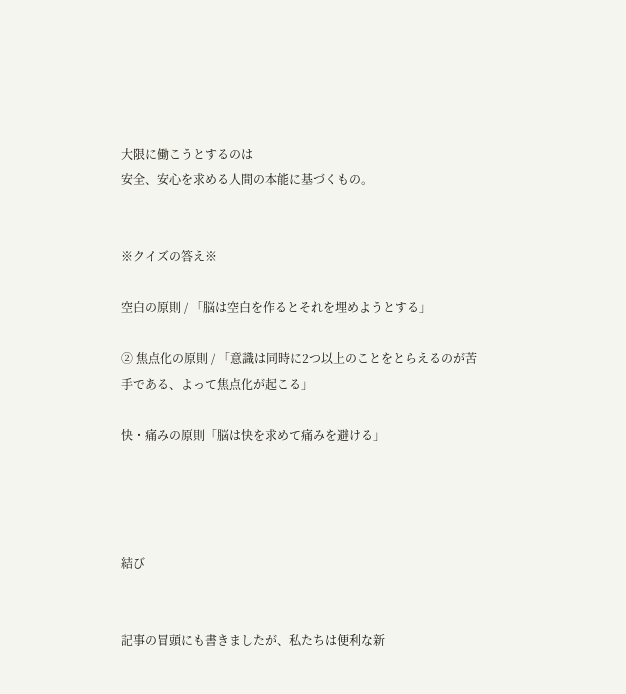大限に働こうとするのは
安全、安心を求める人間の本能に基づくもの。


※クイズの答え※

空白の原則 / 「脳は空白を作るとそれを埋めようとする」

② 焦点化の原則 / 「意識は同時に2つ以上のことをとらえるのが苦手である、よって焦点化が起こる」

快・痛みの原則「脳は快を求めて痛みを避ける」




結び


記事の冒頭にも書きましたが、私たちは便利な新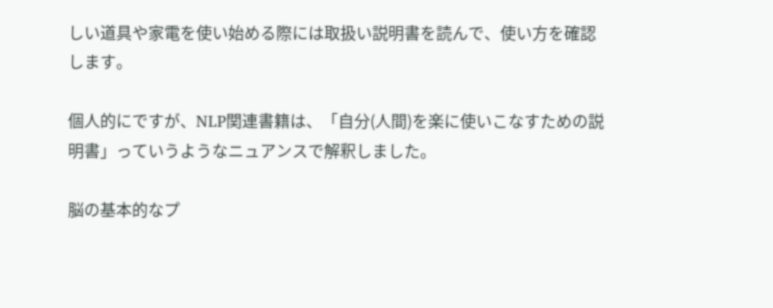しい道具や家電を使い始める際には取扱い説明書を読んで、使い方を確認します。

個人的にですが、NLP関連書籍は、「自分(人間)を楽に使いこなすための説明書」っていうようなニュアンスで解釈しました。

脳の基本的なプ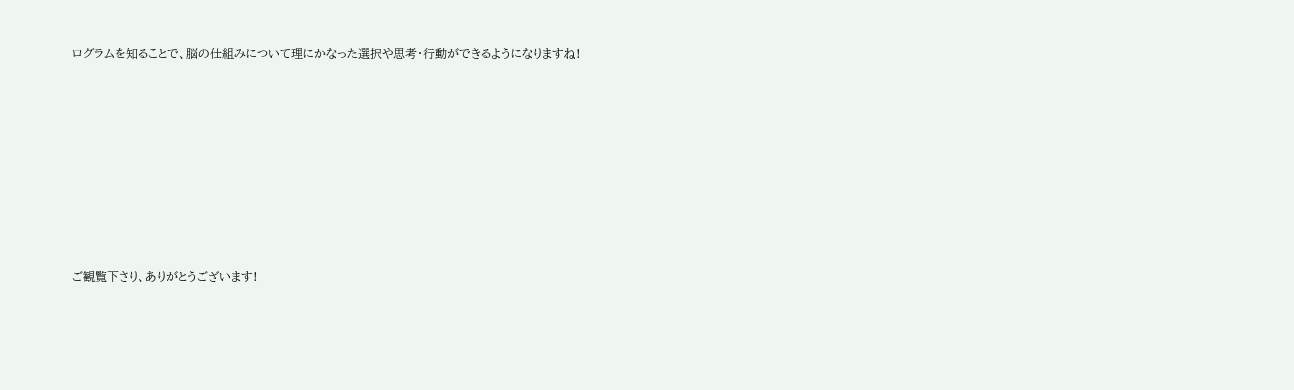ログラムを知ることで、脳の仕組みについて理にかなった選択や思考・行動ができるようになりますね!











ご観覧下さり、ありがとうございます!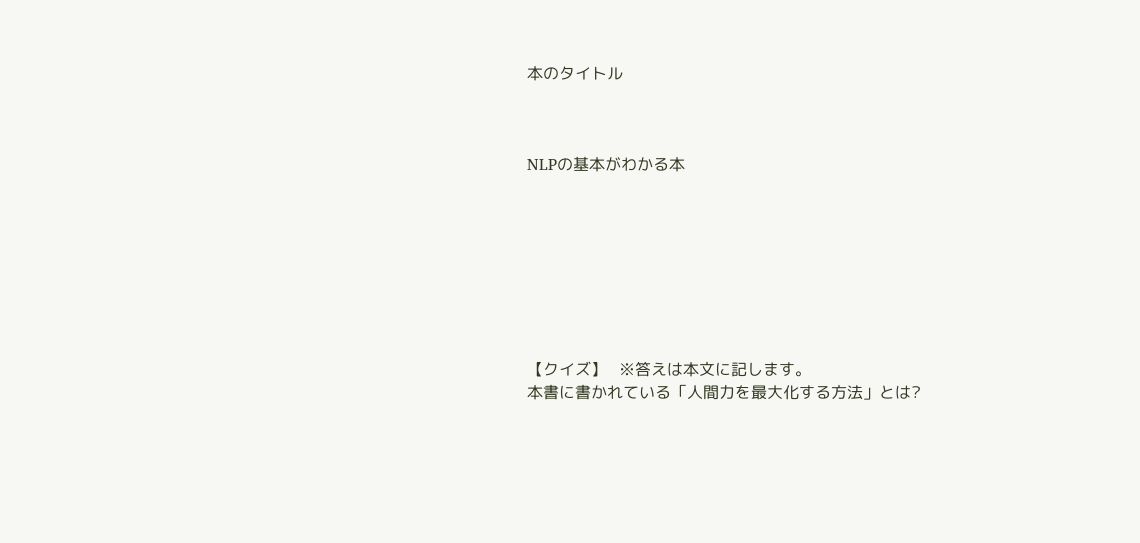本のタイトル



NLPの基本がわかる本








【クイズ】   ※答えは本文に記します。
本書に書かれている「人間力を最大化する方法」とは?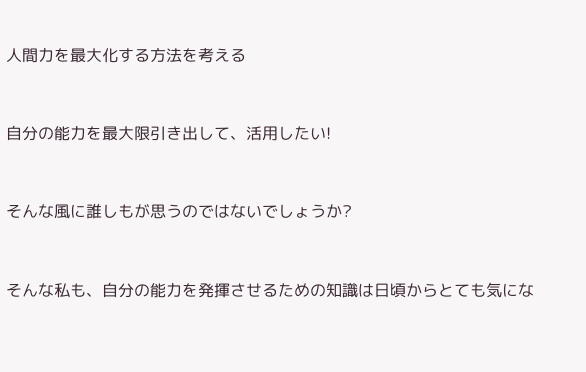人間力を最大化する方法を考える



自分の能力を最大限引き出して、活用したい!



そんな風に誰しもが思うのではないでしょうか?



そんな私も、自分の能力を発揮させるための知識は日頃からとても気にな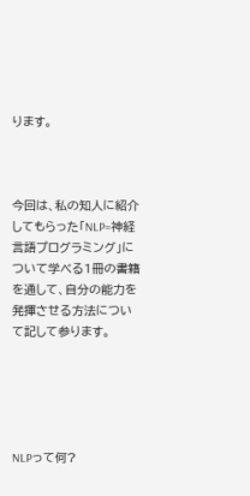ります。



今回は、私の知人に紹介してもらった「NLP=神経言語プログラミング」について学べる1冊の書籍を通して、自分の能力を発揮させる方法について記して参ります。





NLPって何?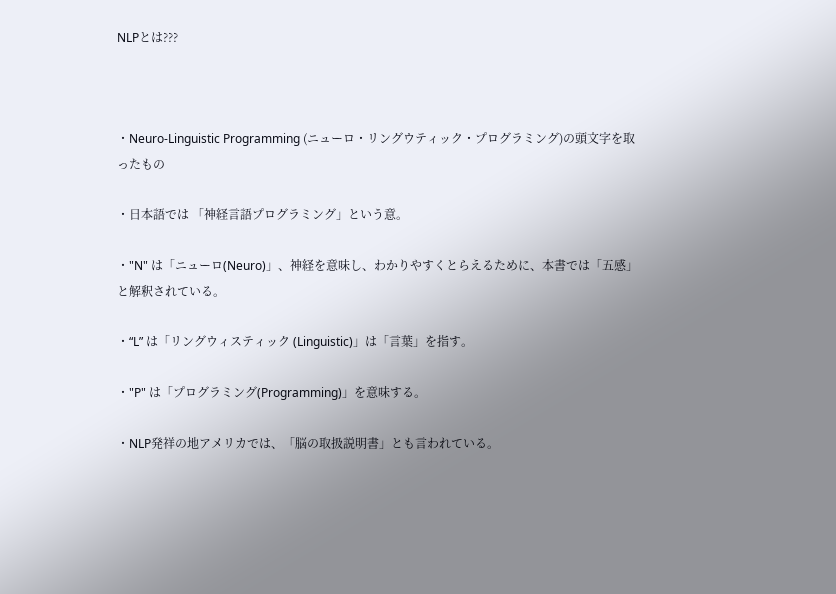NLPとは???



・Neuro-Linguistic Programming (ニューロ・リングウティック・プログラミング)の頭文字を取ったもの

・日本語では 「神経言語プログラミング」という意。

・"N" は「ニューロ(Neuro)」、神経を意味し、わかりやすくとらえるために、本書では「五感」と解釈されている。

・“L” は「リングウィスティック (Linguistic)」は「言葉」を指す。

・"P" は「プログラミング(Programming)」を意味する。

・NLP発祥の地アメリカでは、「脳の取扱説明書」とも言われている。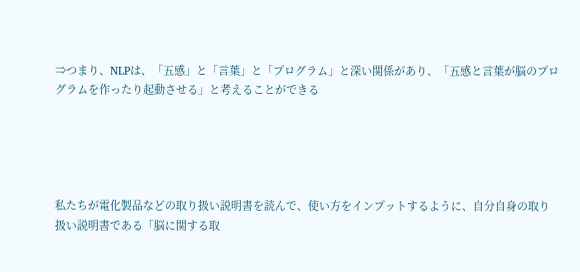⇒つまり、NLPは、「五感」と「言葉」と「プログラム」と深い関係があり、「五感と言葉が脳のプログラムを作ったり起動させる」と考えることができる





私たちが電化製品などの取り扱い説明書を読んで、使い方をインプットするように、自分自身の取り扱い説明書である「脳に関する取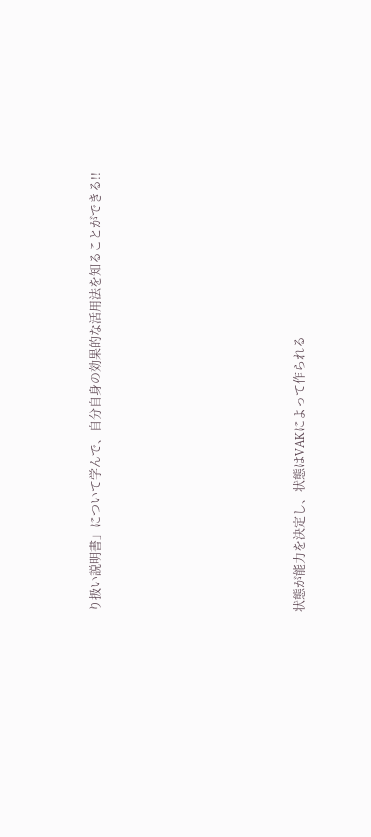り扱い説明書」について学んで、自分自身の効果的な活用法を知ることができる!!







状態が能力を決定し、状態はVAKによって作られる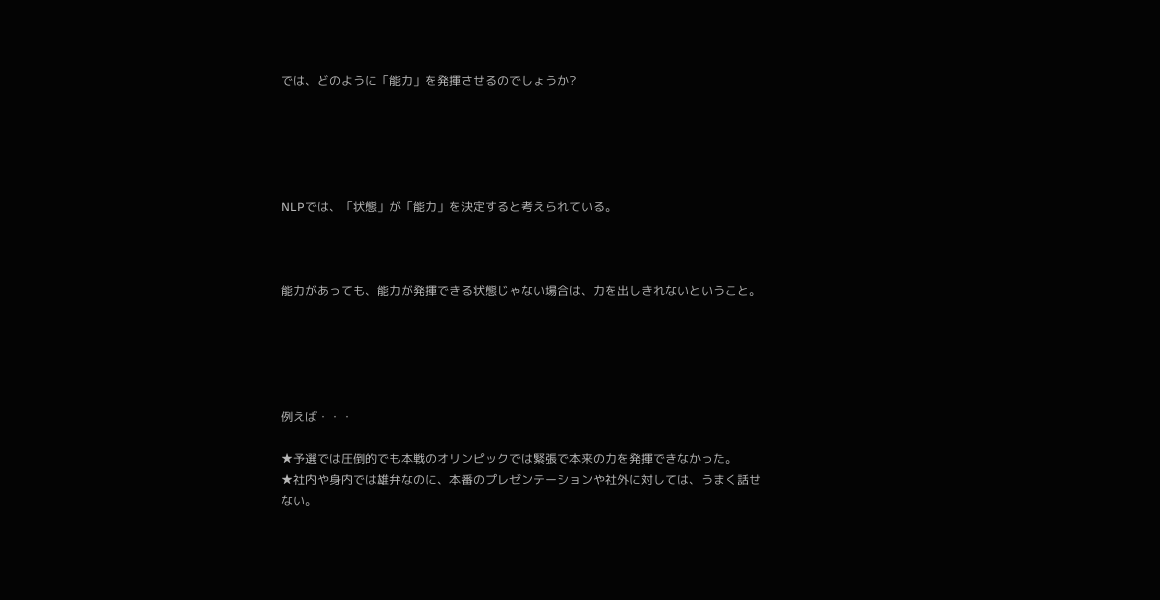では、どのように「能力」を発揮させるのでしょうか?





NLPでは、「状態」が「能力」を決定すると考えられている。



能力があっても、能力が発揮できる状態じゃない場合は、力を出しきれないということ。





例えば・・・

★予選では圧倒的でも本戦のオリンピックでは緊張で本来の力を発揮できなかった。
★社内や身内では雄弁なのに、本番のプレゼンテーションや社外に対しては、うまく話せない。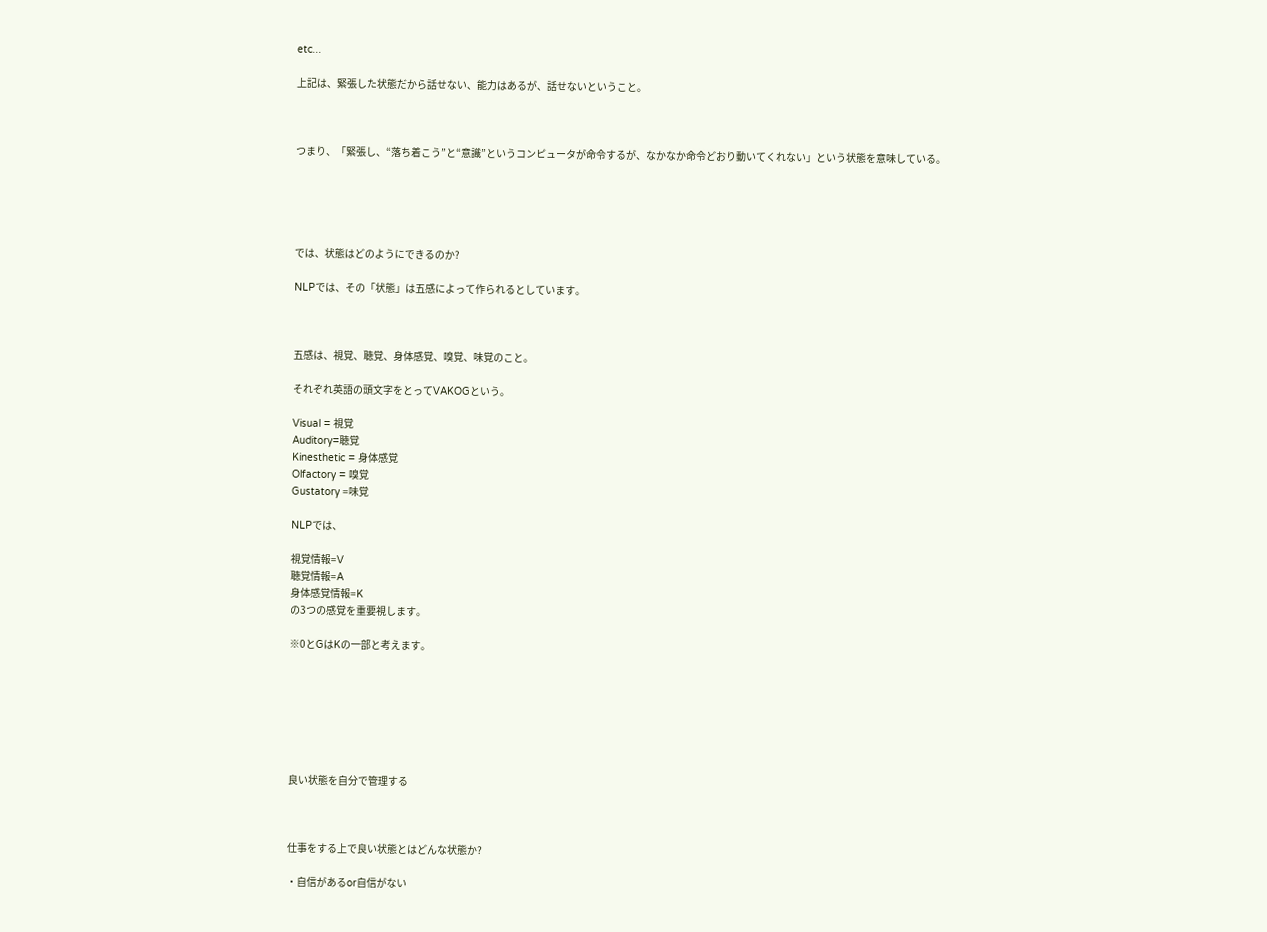etc...

上記は、緊張した状態だから話せない、能力はあるが、話せないということ。



つまり、「緊張し、“落ち着こう”と“意識”というコンピュータが命令するが、なかなか命令どおり動いてくれない」という状態を意味している。





では、状態はどのようにできるのか?

NLPでは、その「状態」は五感によって作られるとしています。



五感は、視覚、聴覚、身体感覚、嗅覚、味覚のこと。

それぞれ英語の頭文字をとってVAKOGという。

Visual = 視覚
Auditory=聴覚
Kinesthetic = 身体感覚
Olfactory = 嗅覚
Gustatory =味覚

NLPでは、

視覚情報=V
聴覚情報=A
身体感覚情報=K
の3つの感覚を重要視します。

※0とGはKの一部と考えます。







良い状態を自分で管理する



仕事をする上で良い状態とはどんな状態か?

・自信があるor自信がない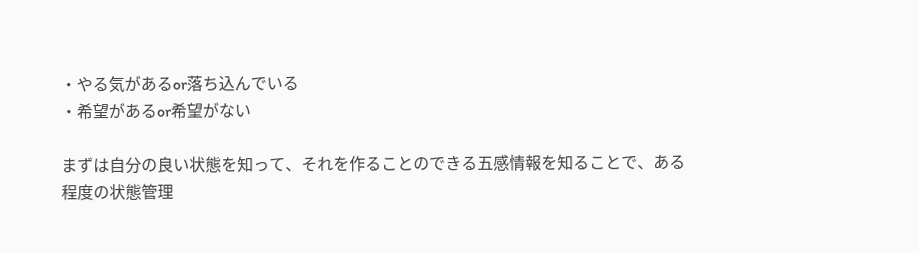・やる気があるor落ち込んでいる
・希望があるor希望がない

まずは自分の良い状態を知って、それを作ることのできる五感情報を知ることで、ある程度の状態管理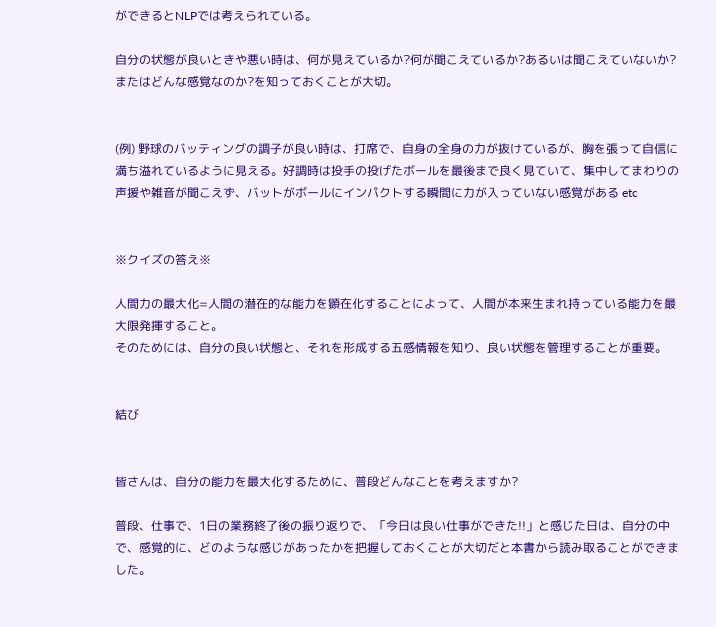ができるとNLPでは考えられている。

自分の状態が良いときや悪い時は、何が見えているか?何が聞こえているか?あるいは聞こえていないか?またはどんな感覚なのか?を知っておくことが大切。


(例) 野球のバッティングの調子が良い時は、打席で、自身の全身の力が抜けているが、胸を張って自信に満ち溢れているように見える。好調時は投手の投げたボールを最後まで良く見ていて、集中してまわりの声援や雑音が聞こえず、バットがボールにインパクトする瞬間に力が入っていない感覚がある etc


※クイズの答え※

人間力の最大化=人間の潜在的な能力を顕在化することによって、人間が本来生まれ持っている能力を最大限発揮すること。
そのためには、自分の良い状態と、それを形成する五感情報を知り、良い状態を管理することが重要。


結び


皆さんは、自分の能力を最大化するために、普段どんなことを考えますか?

普段、仕事で、1日の業務終了後の振り返りで、「今日は良い仕事ができた!!」と感じた日は、自分の中で、感覚的に、どのような感じがあったかを把握しておくことが大切だと本書から読み取ることができました。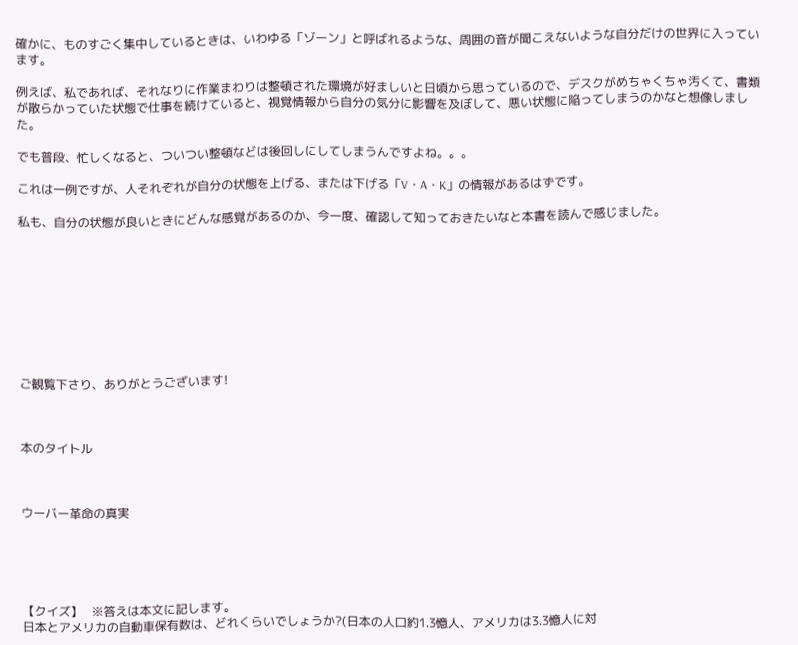確かに、ものすごく集中しているときは、いわゆる「ゾーン」と呼ばれるような、周囲の音が聞こえないような自分だけの世界に入っています。

例えば、私であれば、それなりに作業まわりは整頓された環境が好ましいと日頃から思っているので、デスクがめちゃくちゃ汚くて、書類が散らかっていた状態で仕事を続けていると、視覚情報から自分の気分に影響を及ぼして、悪い状態に陥ってしまうのかなと想像しました。

でも普段、忙しくなると、ついつい整頓などは後回しにしてしまうんですよね。。。

これは一例ですが、人それぞれが自分の状態を上げる、または下げる「V・A・K」の情報があるはずです。

私も、自分の状態が良いときにどんな感覚があるのか、今一度、確認して知っておきたいなと本書を読んで感じました。









ご観覧下さり、ありがとうございます!



本のタイトル



ウーバー革命の真実





【クイズ】   ※答えは本文に記します。
日本とアメリカの自動車保有数は、どれくらいでしょうか?(日本の人口約1.3憶人、アメリカは3.3憶人に対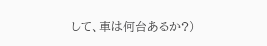して、車は何台あるか?)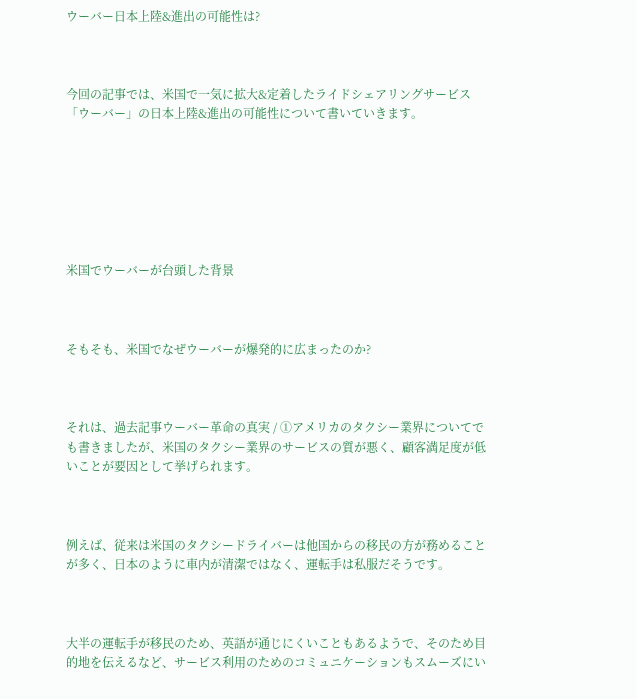ウーバー日本上陸&進出の可能性は?



今回の記事では、米国で一気に拡大&定着したライドシェアリングサービス「ウーバー」の日本上陸&進出の可能性について書いていきます。







米国でウーバーが台頭した背景



そもそも、米国でなぜウーバーが爆発的に広まったのか?



それは、過去記事ウーバー革命の真実 / ①アメリカのタクシー業界についてでも書きましたが、米国のタクシー業界のサービスの質が悪く、顧客満足度が低いことが要因として挙げられます。



例えば、従来は米国のタクシードライバーは他国からの移民の方が務めることが多く、日本のように車内が清潔ではなく、運転手は私服だそうです。



大半の運転手が移民のため、英語が通じにくいこともあるようで、そのため目的地を伝えるなど、サービス利用のためのコミュニケーションもスムーズにい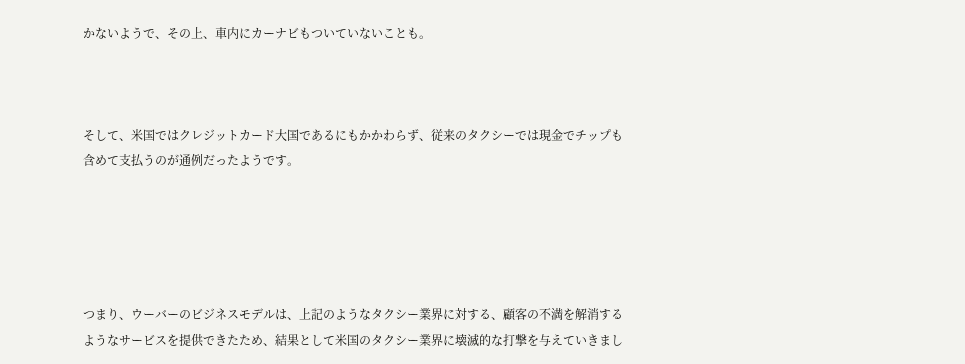かないようで、その上、車内にカーナビもついていないことも。



そして、米国ではクレジットカード大国であるにもかかわらず、従来のタクシーでは現金でチップも含めて支払うのが通例だったようです。





つまり、ウーバーのビジネスモデルは、上記のようなタクシー業界に対する、顧客の不満を解消するようなサービスを提供できたため、結果として米国のタクシー業界に壊滅的な打撃を与えていきまし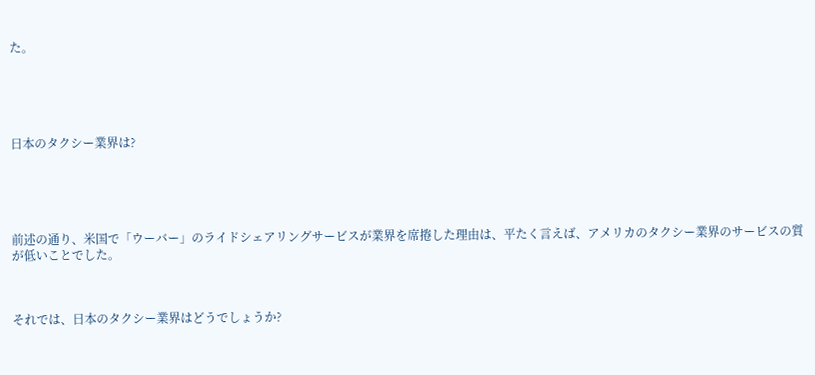た。





日本のタクシー業界は?





前述の通り、米国で「ウーバー」のライドシェアリングサービスが業界を席捲した理由は、平たく言えば、アメリカのタクシー業界のサービスの質が低いことでした。



それでは、日本のタクシー業界はどうでしょうか?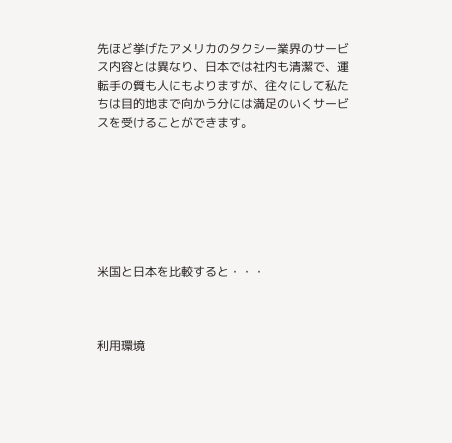先ほど挙げたアメリカのタクシー業界のサービス内容とは異なり、日本では社内も清潔で、運転手の質も人にもよりますが、往々にして私たちは目的地まで向かう分には満足のいくサービスを受けることができます。







米国と日本を比較すると・・・



利用環境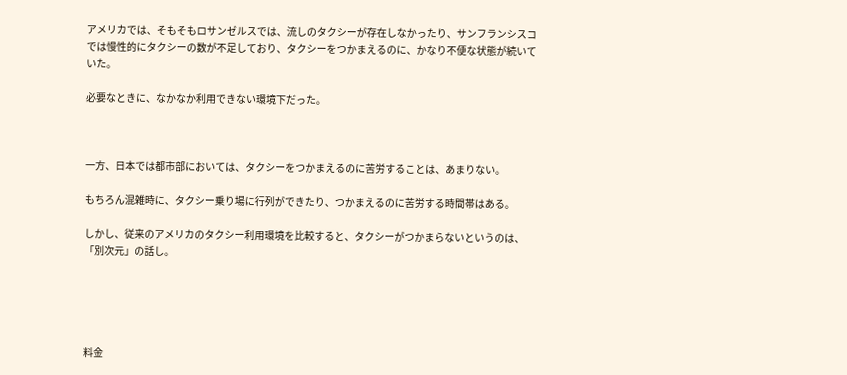アメリカでは、そもそもロサンゼルスでは、流しのタクシーが存在しなかったり、サンフランシスコでは慢性的にタクシーの数が不足しており、タクシーをつかまえるのに、かなり不便な状態が続いていた。

必要なときに、なかなか利用できない環境下だった。



一方、日本では都市部においては、タクシーをつかまえるのに苦労することは、あまりない。

もちろん混雑時に、タクシー乗り場に行列ができたり、つかまえるのに苦労する時間帯はある。

しかし、従来のアメリカのタクシー利用環境を比較すると、タクシーがつかまらないというのは、「別次元」の話し。





料金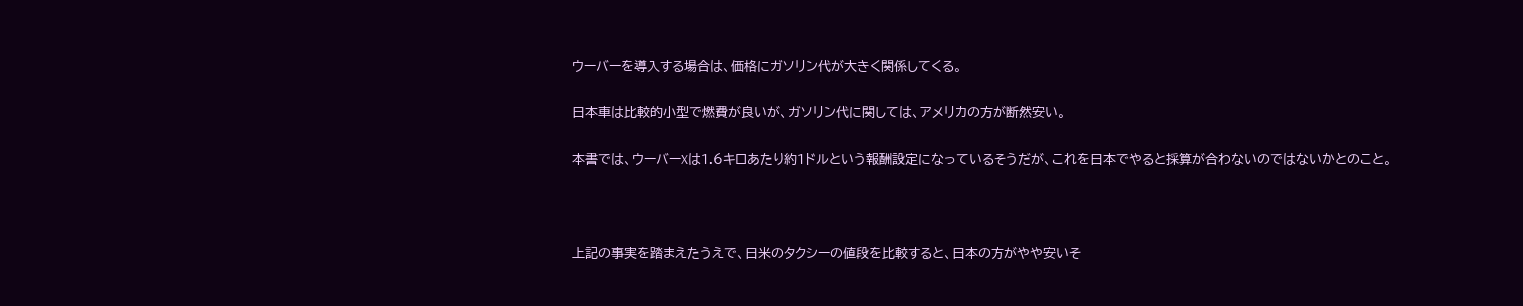ウーバーを導入する場合は、価格にガソリン代が大きく関係してくる。

日本車は比較的小型で燃費が良いが、ガソリン代に関しては、アメリカの方が断然安い。

本書では、ウーバーXは1.6キロあたり約1ドルという報酬設定になっているそうだが、これを日本でやると採算が合わないのではないかとのこと。



上記の事実を踏まえたうえで、日米のタクシーの値段を比較すると、日本の方がやや安いそ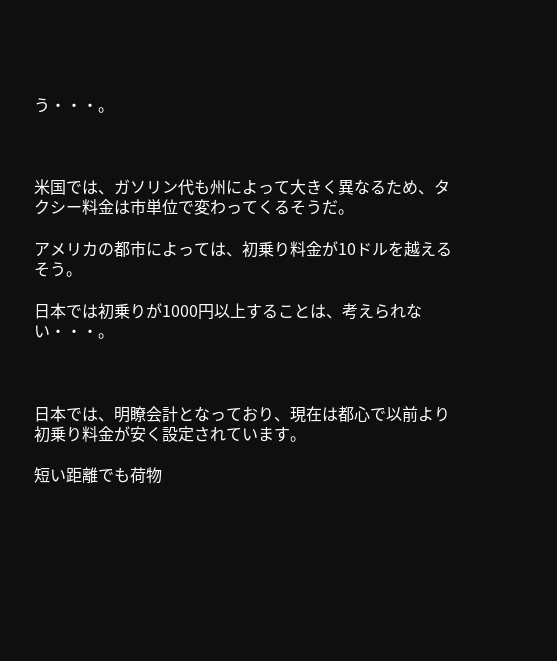う・・・。



米国では、ガソリン代も州によって大きく異なるため、タクシー料金は市単位で変わってくるそうだ。

アメリカの都市によっては、初乗り料金が10ドルを越えるそう。

日本では初乗りが1000円以上することは、考えられない・・・。



日本では、明瞭会計となっており、現在は都心で以前より初乗り料金が安く設定されています。

短い距離でも荷物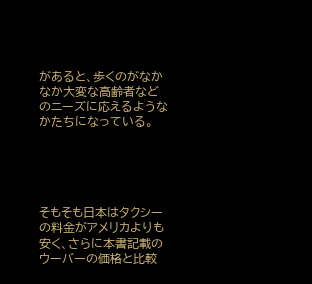があると、歩くのがなかなか大変な高齢者などのニーズに応えるようなかたちになっている。





そもそも日本はタクシーの料金がアメリカよりも安く、さらに本書記載のウーバーの価格と比較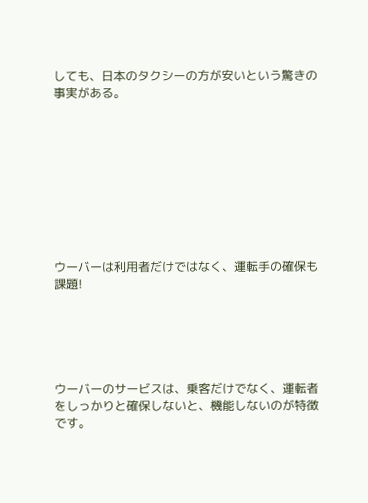しても、日本のタクシーの方が安いという驚きの事実がある。









ウーバーは利用者だけではなく、運転手の確保も課題!





ウーバーのサービスは、乗客だけでなく、運転者をしっかりと確保しないと、機能しないのが特徴です。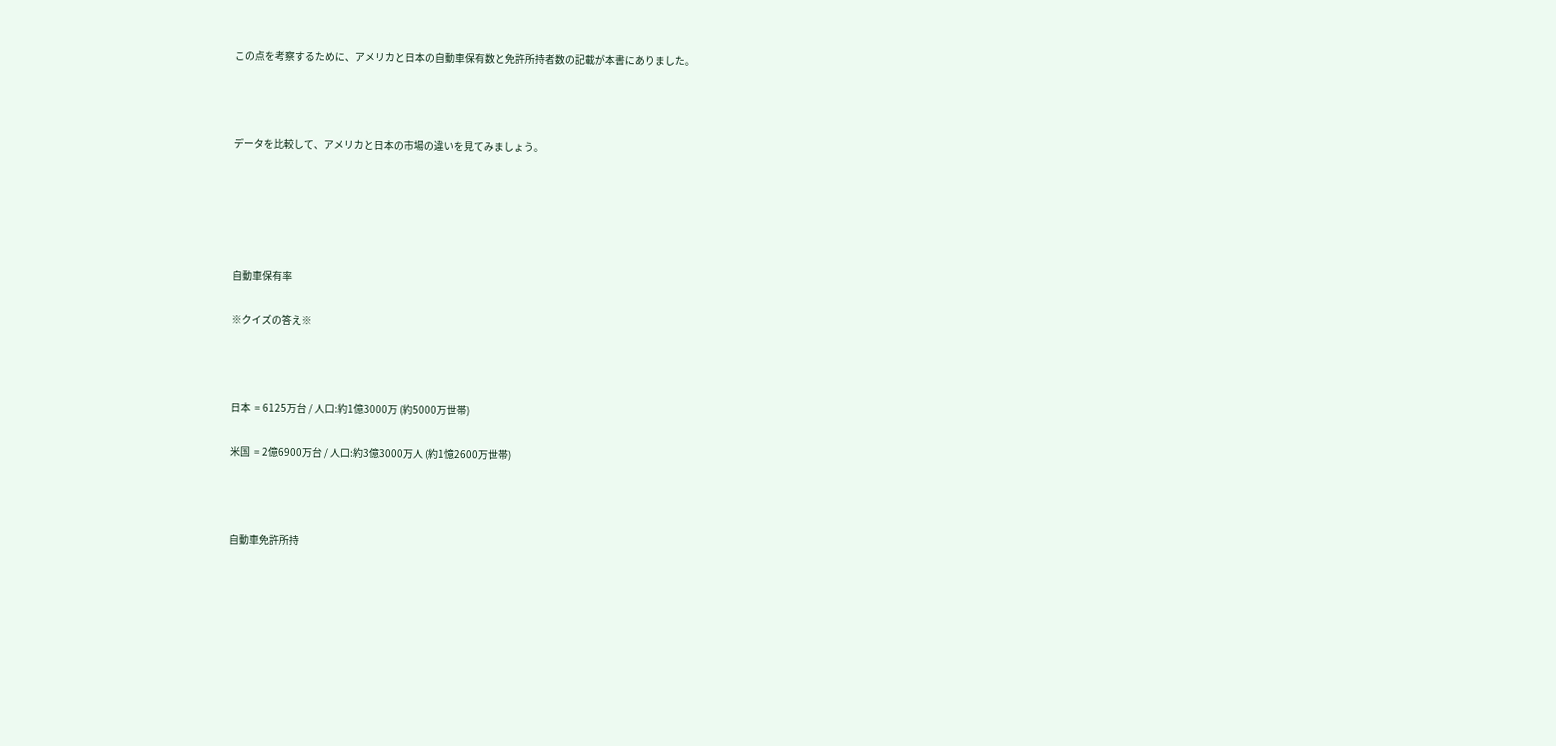この点を考察するために、アメリカと日本の自動車保有数と免許所持者数の記載が本書にありました。



データを比較して、アメリカと日本の市場の違いを見てみましょう。





自動車保有率

※クイズの答え※



日本  = 6125万台 / 人口:約1億3000万 (約5000万世帯)

米国  = 2億6900万台 / 人口:約3億3000万人 (約1憶2600万世帯)



自動車免許所持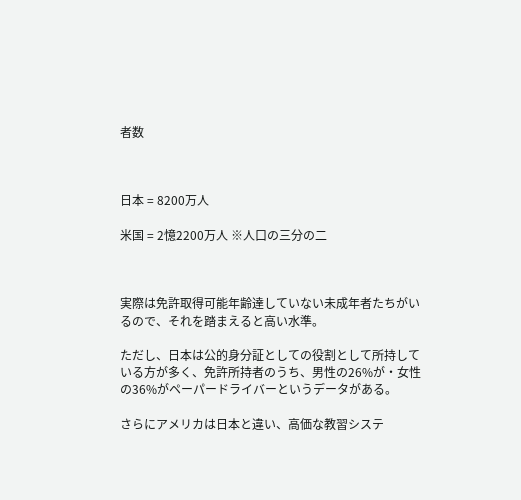者数



日本 = 8200万人

米国 = 2憶2200万人 ※人口の三分の二



実際は免許取得可能年齢達していない未成年者たちがいるので、それを踏まえると高い水準。

ただし、日本は公的身分証としての役割として所持している方が多く、免許所持者のうち、男性の26%が・女性の36%がペーパードライバーというデータがある。

さらにアメリカは日本と違い、高価な教習システ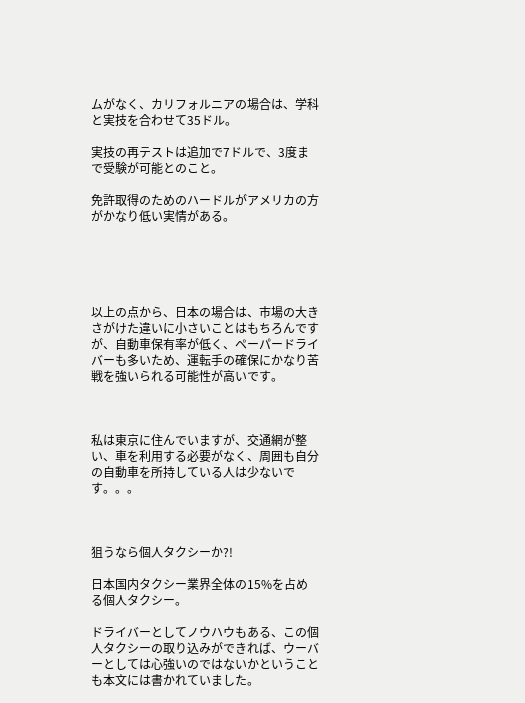ムがなく、カリフォルニアの場合は、学科と実技を合わせて35ドル。

実技の再テストは追加で7ドルで、3度まで受験が可能とのこと。

免許取得のためのハードルがアメリカの方がかなり低い実情がある。





以上の点から、日本の場合は、市場の大きさがけた違いに小さいことはもちろんですが、自動車保有率が低く、ペーパードライバーも多いため、運転手の確保にかなり苦戦を強いられる可能性が高いです。



私は東京に住んでいますが、交通網が整い、車を利用する必要がなく、周囲も自分の自動車を所持している人は少ないです。。。



狙うなら個人タクシーか?!

日本国内タクシー業界全体の15%を占める個人タクシー。

ドライバーとしてノウハウもある、この個人タクシーの取り込みができれば、ウーバーとしては心強いのではないかということも本文には書かれていました。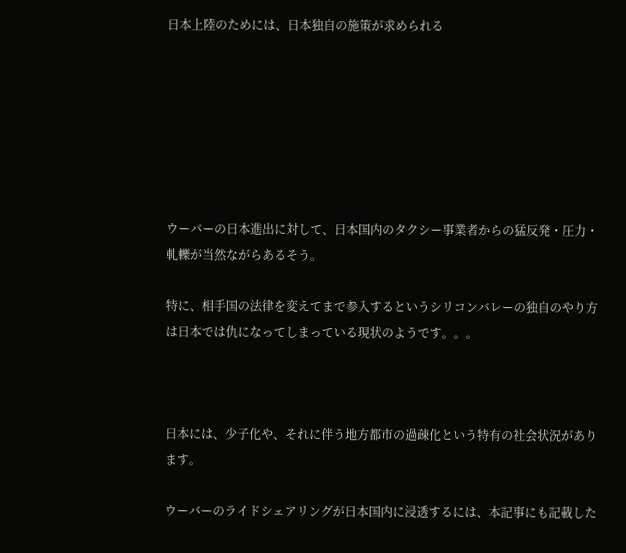日本上陸のためには、日本独自の施策が求められる







ウーバーの日本進出に対して、日本国内のタクシー事業者からの猛反発・圧力・軋轢が当然ながらあるそう。

特に、相手国の法律を変えてまで参入するというシリコンバレーの独自のやり方は日本では仇になってしまっている現状のようです。。。



日本には、少子化や、それに伴う地方都市の過疎化という特有の社会状況があります。

ウーバーのライドシェアリングが日本国内に浸透するには、本記事にも記載した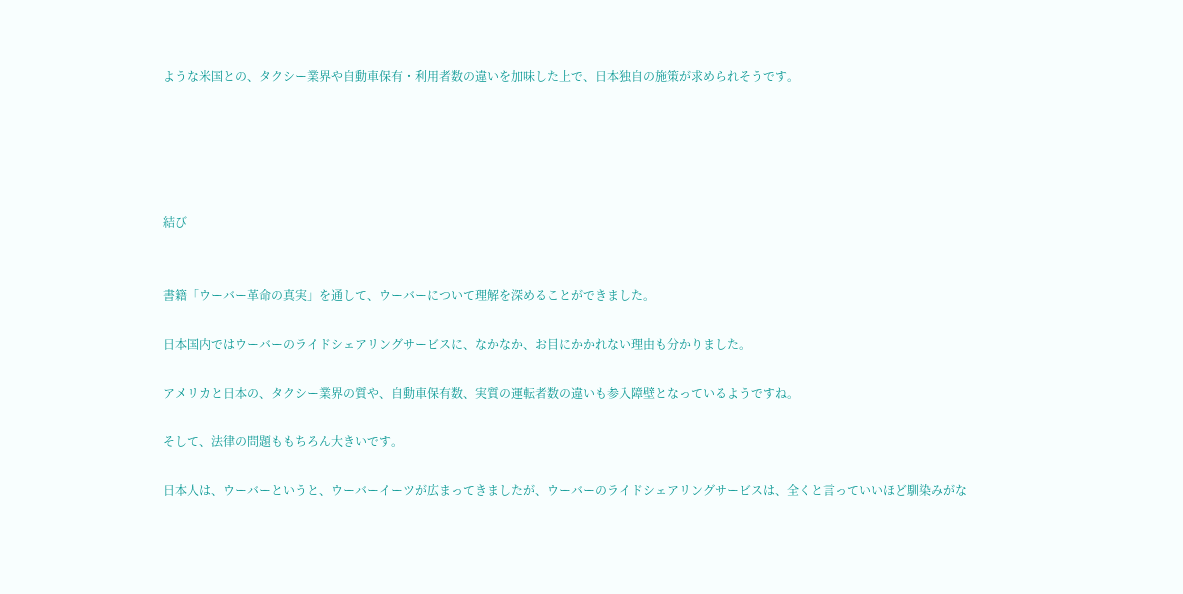ような米国との、タクシー業界や自動車保有・利用者数の違いを加味した上で、日本独自の施策が求められそうです。





結び


書籍「ウーバー革命の真実」を通して、ウーバーについて理解を深めることができました。

日本国内ではウーバーのライドシェアリングサービスに、なかなか、お目にかかれない理由も分かりました。

アメリカと日本の、タクシー業界の質や、自動車保有数、実質の運転者数の違いも参入障壁となっているようですね。

そして、法律の問題ももちろん大きいです。

日本人は、ウーバーというと、ウーバーイーツが広まってきましたが、ウーバーのライドシェアリングサービスは、全くと言っていいほど馴染みがな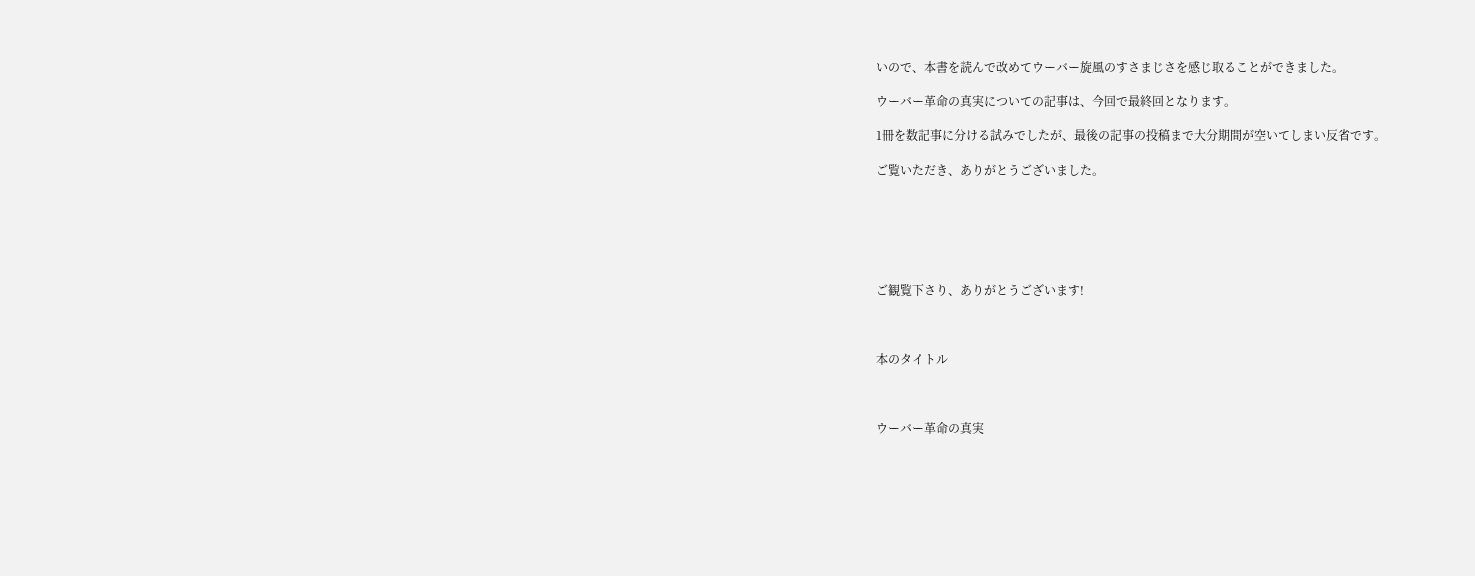いので、本書を読んで改めてウーバー旋風のすさまじさを感じ取ることができました。

ウーバー革命の真実についての記事は、今回で最終回となります。

1冊を数記事に分ける試みでしたが、最後の記事の投稿まで大分期間が空いてしまい反省です。

ご覧いただき、ありがとうございました。






ご観覧下さり、ありがとうございます!



本のタイトル



ウーバー革命の真実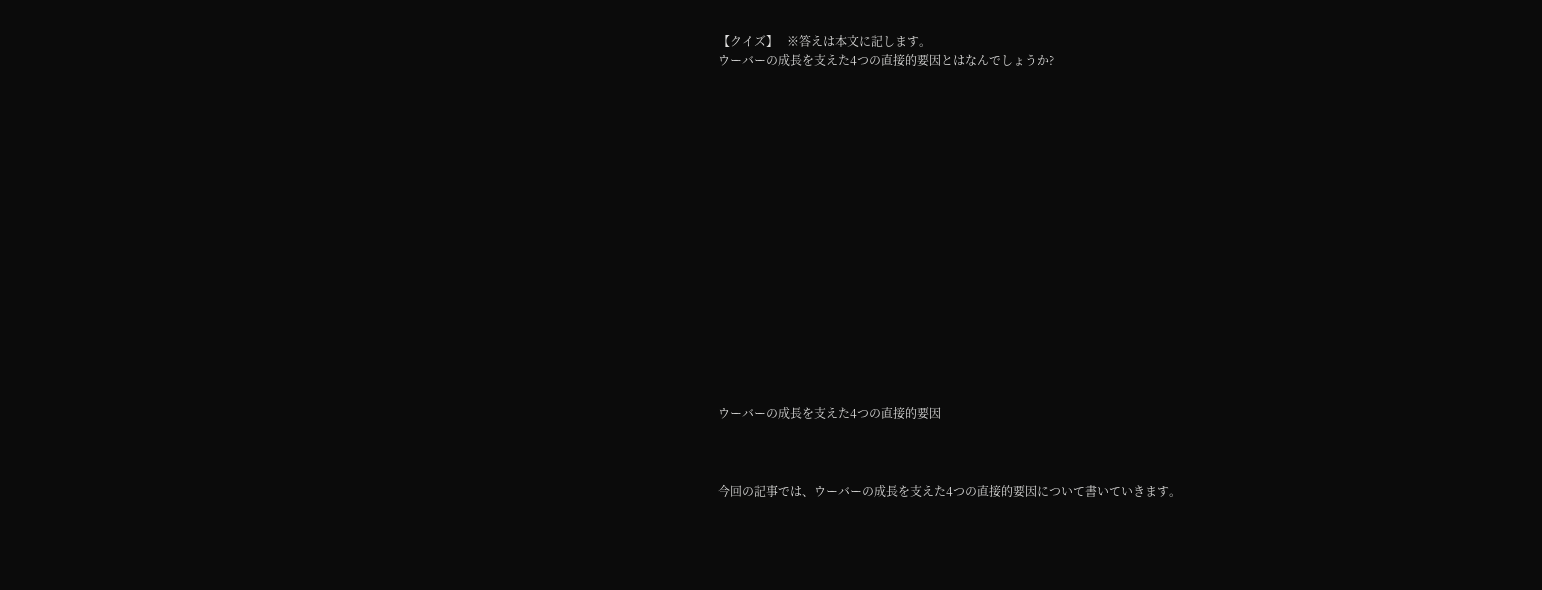【クイズ】   ※答えは本文に記します。
ウーバーの成長を支えた4つの直接的要因とはなんでしょうか?

















ウーバーの成長を支えた4つの直接的要因



今回の記事では、ウーバーの成長を支えた4つの直接的要因について書いていきます。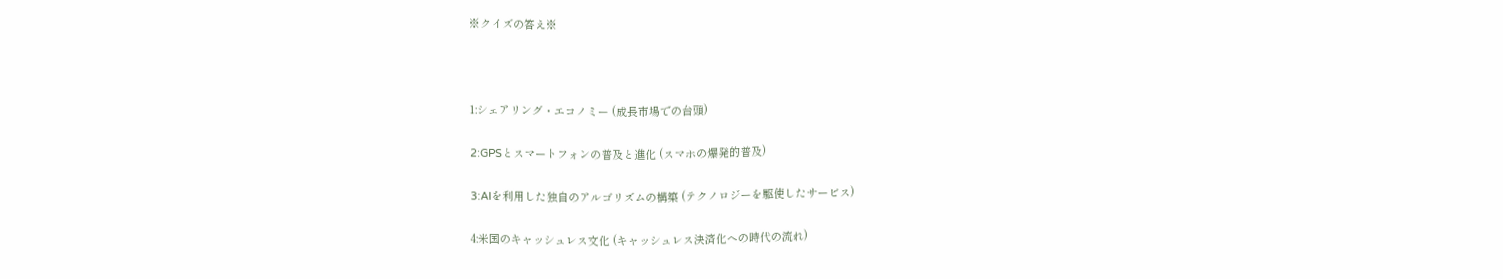※クイズの答え※



1:シェアリング・エコノミー (成長市場での台頭)

2:GPSとスマートフォンの普及と進化 (スマホの爆発的普及)

3:AIを利用した独自のアルゴリズムの構築 (テクノロジーを駆使したサービス)

4:米国のキャッシュレス文化 (キャッシュレス決済化への時代の流れ)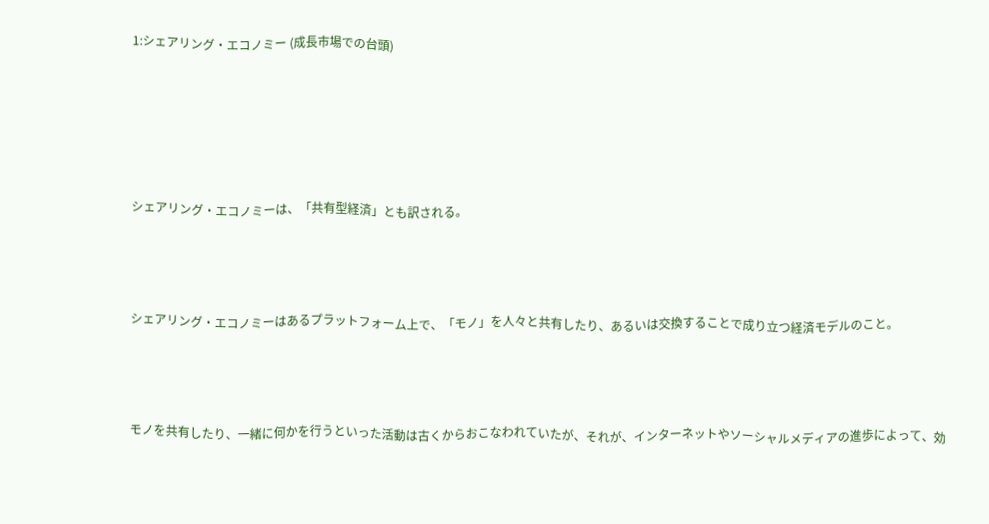1:シェアリング・エコノミー (成長市場での台頭)





シェアリング・エコノミーは、「共有型経済」とも訳される。



シェアリング・エコノミーはあるプラットフォーム上で、「モノ」を人々と共有したり、あるいは交換することで成り立つ経済モデルのこと。



モノを共有したり、一緒に何かを行うといった活動は古くからおこなわれていたが、それが、インターネットやソーシャルメディアの進歩によって、効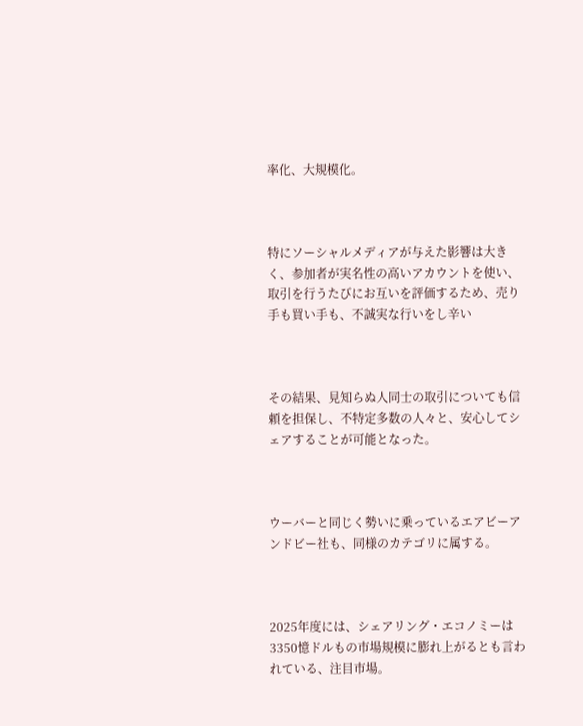率化、大規模化。



特にソーシャルメディアが与えた影響は大きく、参加者が実名性の高いアカウントを使い、取引を行うたびにお互いを評価するため、売り手も買い手も、不誠実な行いをし辛い



その結果、見知らぬ人同士の取引についても信頼を担保し、不特定多数の人々と、安心してシェアすることが可能となった。



ウーバーと同じく勢いに乗っているエアビーアンドビー社も、同様のカテゴリに属する。



2025年度には、シェアリング・エコノミーは3350憶ドルもの市場規模に膨れ上がるとも言われている、注目市場。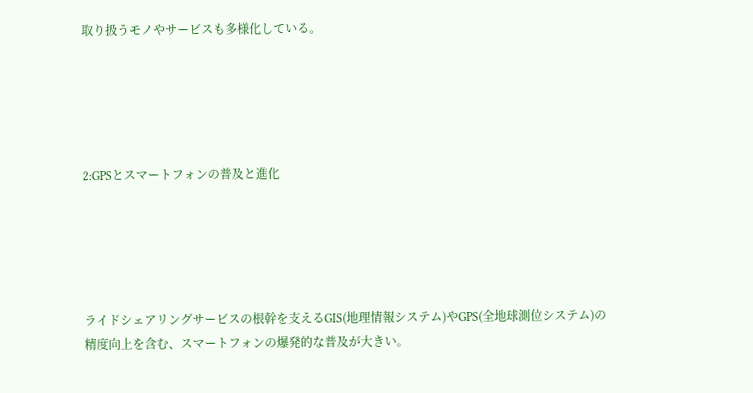取り扱うモノやサービスも多様化している。





2:GPSとスマートフォンの普及と進化





ライドシェアリングサービスの根幹を支えるGIS(地理情報システム)やGPS(全地球測位システム)の精度向上を含む、スマートフォンの爆発的な普及が大きい。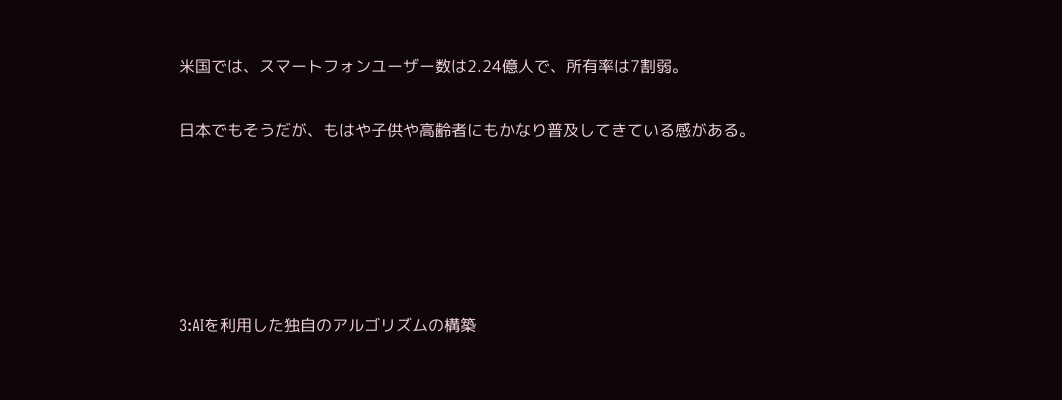米国では、スマートフォンユーザー数は2.24億人で、所有率は7割弱。

日本でもそうだが、もはや子供や高齢者にもかなり普及してきている感がある。





3:AIを利用した独自のアルゴリズムの構築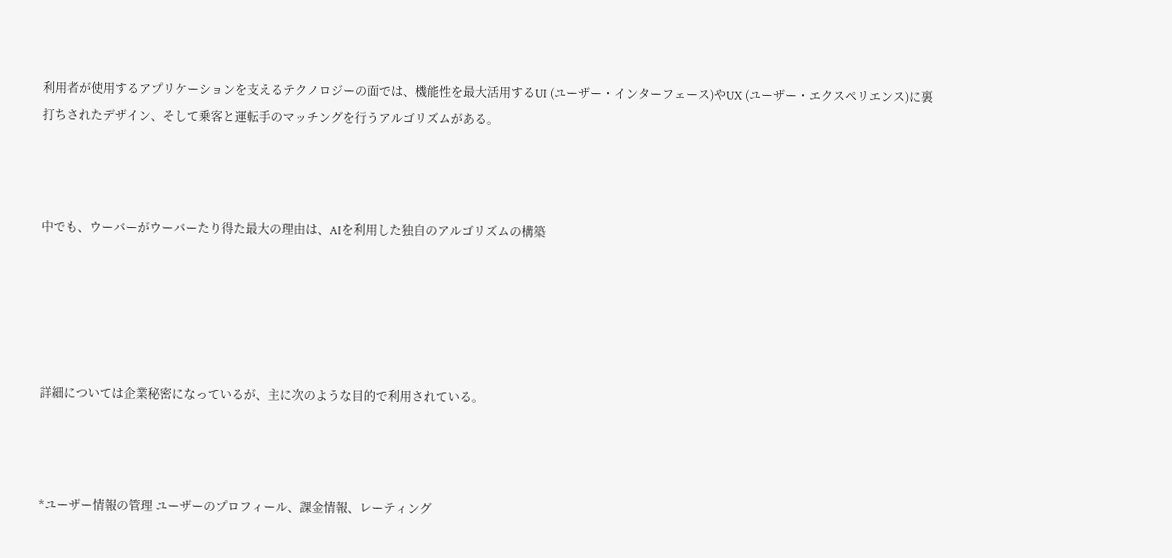利用者が使用するアプリケーションを支えるテクノロジーの面では、機能性を最大活用するUI (ユーザー・インターフェース)やUX (ユーザー・エクスペリエンス)に裏打ちされたデザイン、そして乗客と運転手のマッチングを行うアルゴリズムがある。



中でも、ウーバーがウーバーたり得た最大の理由は、AIを利用した独自のアルゴリズムの構築





詳細については企業秘密になっているが、主に次のような目的で利用されている。



*ユーザー情報の管理 ユーザーのプロフィール、課金情報、レーティング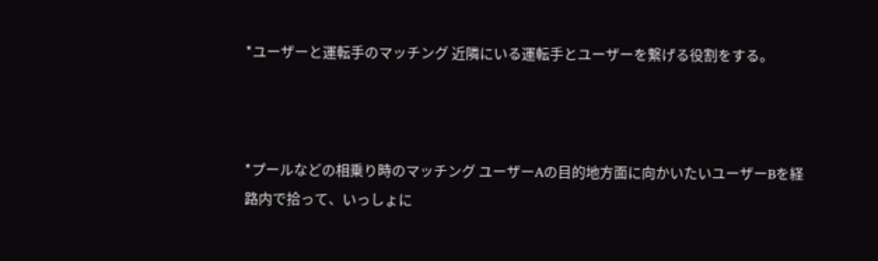*ユーザーと運転手のマッチング 近隣にいる運転手とユーザーを繋げる役割をする。



*プールなどの相乗り時のマッチング ユーザーAの目的地方面に向かいたいユーザーBを経路内で拾って、いっしょに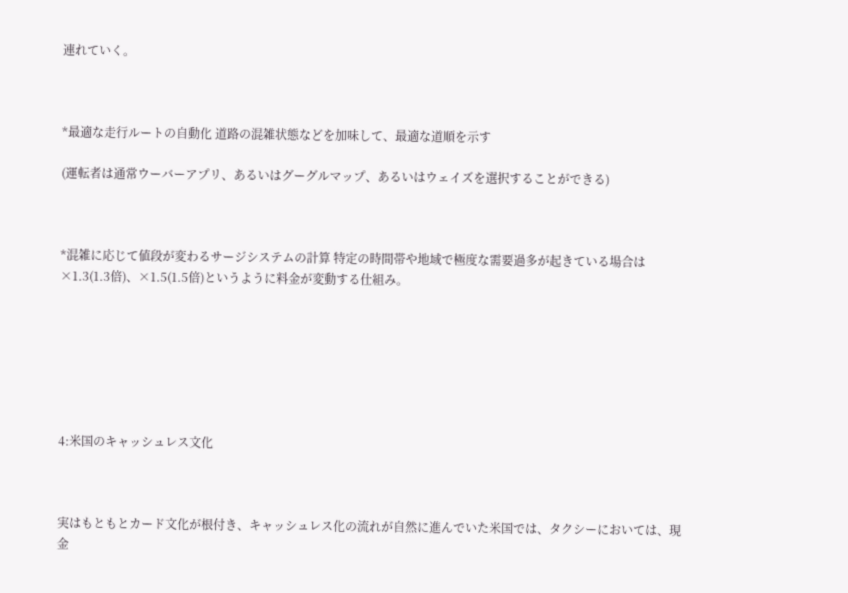連れていく。



*最適な走行ルートの自動化 道路の混雑状態などを加味して、最適な道順を示す

(運転者は通常ウーバーアプリ、あるいはグーグルマップ、あるいはウェイズを選択することができる)



*混雑に応じて値段が変わるサージシステムの計算 特定の時間帯や地域で極度な需要過多が起きている場合は×1.3(1.3倍)、×1.5(1.5倍)というように料金が変動する仕組み。







4:米国のキャッシュレス文化



実はもともとカード文化が根付き、キャッシュレス化の流れが自然に進んでいた米国では、タクシーにおいては、現金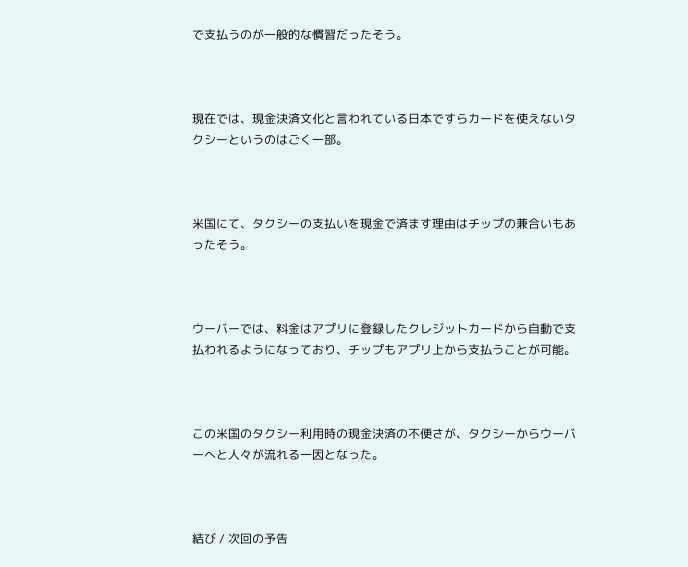で支払うのが一般的な慣習だったそう。



現在では、現金決済文化と言われている日本ですらカードを使えないタクシーというのはごく一部。



米国にて、タクシーの支払いを現金で済ます理由はチップの兼合いもあったそう。



ウーバーでは、料金はアプリに登録したクレジットカードから自動で支払われるようになっており、チップもアプリ上から支払うことが可能。



この米国のタクシー利用時の現金決済の不便さが、タクシーからウーバーへと人々が流れる一因となった。



結び / 次回の予告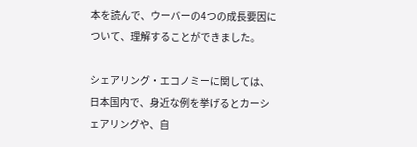本を読んで、ウーバーの4つの成長要因について、理解することができました。

シェアリング・エコノミーに関しては、日本国内で、身近な例を挙げるとカーシェアリングや、自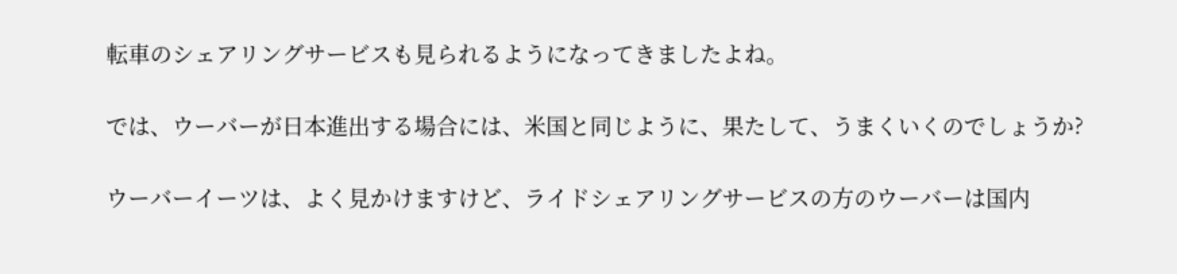転車のシェアリングサービスも見られるようになってきましたよね。

では、ウーバーが日本進出する場合には、米国と同じように、果たして、うまくいくのでしょうか?

ウーバーイーツは、よく見かけますけど、ライドシェアリングサービスの方のウーバーは国内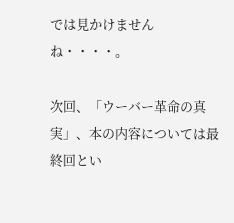では見かけませんね・・・・。

次回、「ウーバー革命の真実」、本の内容については最終回とい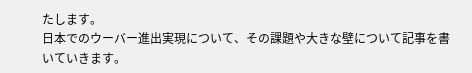たします。
日本でのウーバー進出実現について、その課題や大きな壁について記事を書いていきます。